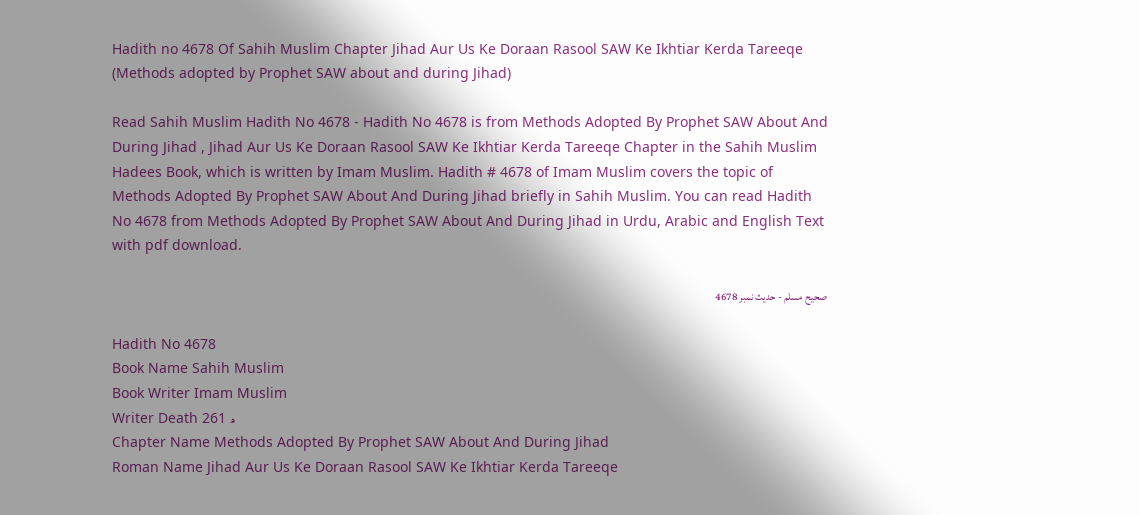Hadith no 4678 Of Sahih Muslim Chapter Jihad Aur Us Ke Doraan Rasool SAW Ke Ikhtiar Kerda Tareeqe (Methods adopted by Prophet SAW about and during Jihad)

Read Sahih Muslim Hadith No 4678 - Hadith No 4678 is from Methods Adopted By Prophet SAW About And During Jihad , Jihad Aur Us Ke Doraan Rasool SAW Ke Ikhtiar Kerda Tareeqe Chapter in the Sahih Muslim Hadees Book, which is written by Imam Muslim. Hadith # 4678 of Imam Muslim covers the topic of Methods Adopted By Prophet SAW About And During Jihad briefly in Sahih Muslim. You can read Hadith No 4678 from Methods Adopted By Prophet SAW About And During Jihad in Urdu, Arabic and English Text with pdf download.

صحیح مسلم - حدیث نمبر 4678

Hadith No 4678
Book Name Sahih Muslim
Book Writer Imam Muslim
Writer Death 261 ھ
Chapter Name Methods Adopted By Prophet SAW About And During Jihad
Roman Name Jihad Aur Us Ke Doraan Rasool SAW Ke Ikhtiar Kerda Tareeqe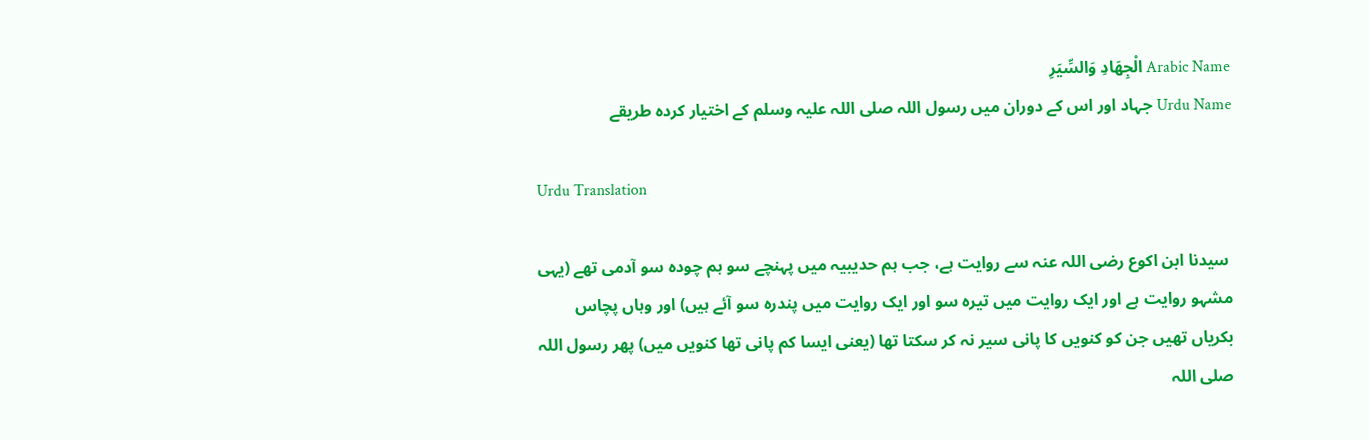Arabic Name الْجِهَادِ وَالسِّيَرِ
Urdu Name جہاد اور اس کے دوران میں رسول اللہ صلی اللہ علیہ وسلم کے اختیار کردہ طریقے

Urdu Translation

 سیدنا ابن اکوع رضی اللہ عنہ سے روایت ہے، جب ہم حدیبیہ میں پہنچے سو ہم چودہ سو آدمی تھے (یہی مشہو روایت ہے اور ایک روایت میں تیرہ سو اور ایک روایت میں پندرہ سو آئے ہیں) اور وہاں پچاس بکریاں تھیں جن کو کنویں کا پانی سیر نہ کر سکتا تھا (یعنی ایسا کم پانی تھا کنویں میں) پھر رسول اللہ صلی اللہ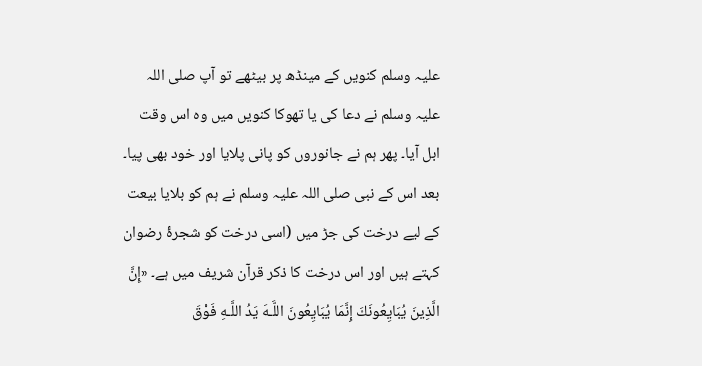علیہ وسلم کنویں کے مینڈھ پر بیٹھے تو آپ صلی اللہ علیہ وسلم نے دعا کی یا تھوکا کنویں میں وہ اس وقت ابل آیا۔ پھر ہم نے جانوروں کو پانی پلایا اور خود بھی پیا۔ بعد اس کے نبی صلی اللہ علیہ وسلم نے ہم کو بلایا بیعت کے لیے درخت کی جڑ میں (اسی درخت کو شجرۂ رضوان کہتے ہیں اور اس درخت کا ذکر قرآن شریف میں ہے۔ «إِنَّ الَّذِينَ يُبَايِعُونَكَ إِنَّمَا يُبَايِعُونَ اللَّـهَ يَدُ اللَّـهِ فَوْقَ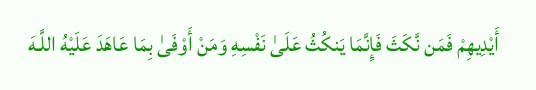أَيْدِيهِمْ فَمَن نَّكَثَ فَإِنَّمَا يَنكُثُ عَلَىٰ نَفْسِهِ وَمَنْ أَوْفَىٰ بِمَا عَاهَدَ عَلَيْهُ اللَّـهَ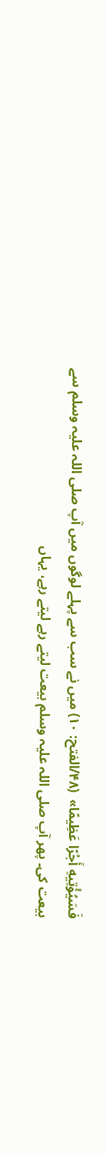فَسَيُؤْتِيهِ أَجْرًا عَظِيمًا»  (۴۸/الفتح: ۱۰) میں نے سب سے پہلے لوگوں میں آپ صلی اللہ علیہ وسلم سے بیعت کی۔ پھر آپ صلی اللہ علیہ وسلم بیعت لیتے رہے لیتے رہے، یہاں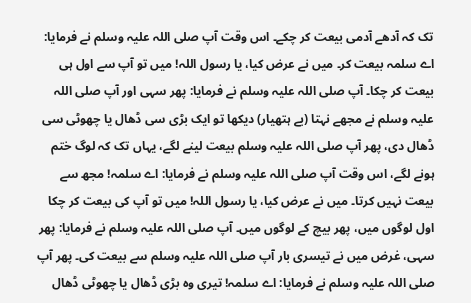تک کہ آدھے آدمی بیعت کر چکے۔ اس وقت آپ صلی اللہ علیہ وسلم نے فرمایا: اے سلمہ بیعت کر۔ میں نے عرض کیا، یا رسول اللہ! میں تو آپ سے اول ہی بیعت کر چکا۔ آپ صلی اللہ علیہ وسلم نے فرمایا: پھر سہی اور آپ صلی اللہ علیہ وسلم نے مجھے نہتا (بے ہتھیار) دیکھا تو ایک بڑی سی ڈھال یا چھوٹی سی ڈھال دی، پھر آپ صلی اللہ علیہ وسلم بیعت لینے لگے، یہاں تک کہ لوگ ختم ہونے لگے، اس وقت آپ صلی اللہ علیہ وسلم نے فرمایا: اے سلمہ! مجھ سے بیعت نہیں کرتا۔ میں نے عرض کیا، یا رسول اللہ! میں تو آپ کی بیعت کر چکا اول لوگوں میں، پھر بیچ کے لوگوں میں۔ آپ صلی اللہ علیہ وسلم نے فرمایا: پھر سہی، غرض میں نے تیسری بار آپ صلی اللہ علیہ وسلم سے بیعت کی۔ پھر آپ صلی اللہ علیہ وسلم نے فرمایا: اے سلمہ! تیری وہ بڑی ڈھال یا چھوٹی ڈھال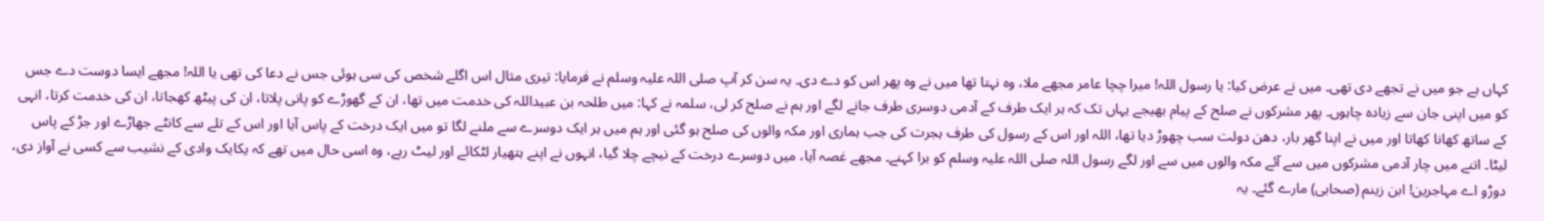کہاں ہے جو میں نے تجھے دی تھی۔ میں نے عرض کیا: یا رسول اللہ! میرا چچا عامر مجھے ملا، وہ نہتا تھا میں نے وہ پھر اس کو دے دی۔ یہ سن کر آپ صلی اللہ علیہ وسلم نے فرمایا: تیری مثال اس اگلے شخص کی سی ہوئی جس نے دعا کی تھی یا اللہ! مجھے ایسا دوست دے جس کو میں اپنی جان سے زیادہ چاہوں۔ پھر مشرکوں نے صلح کے پیام بھیجے یہاں تک کہ ہر ایک طرف کے آدمی دوسری طرف جانے لگے اور ہم نے صلح کر لی، سلمہ نے کہا: میں طلحہ بن عبیداللہ کی خدمت میں تھا، ان کے گھوڑے کو پانی پلاتا، ان کی پیٹھ کھجاتا، ان کی خدمت کرتا، انہی کے ساتھ کھانا کھاتا اور میں نے اپنا گھر بار، دھن دولت سب چھوڑ دیا تھا، اللہ اور اس کے رسول کی طرف ہجرت کی جب ہماری اور مکہ والوں کی صلح ہو گئی اور ہم میں ہر ایک دوسرے سے ملنے لگا تو میں ایک درخت کے پاس آیا اور اس کے تلے سے کانٹے جھاڑے اور جڑ کے پاس لیٹا۔ اتنے میں چار آدمی مشرکوں میں سے آئے مکہ والوں میں سے اور لگے رسول اللہ صلی اللہ علیہ وسلم کو برا کہنے۔ مجھے غصہ آیا، میں دوسرے درخت کے نیچے چلا گیا، انہوں نے اپنے ہتھیار لٹکائے اور لیٹ رہے، وہ اسی حال میں تھے کہ یکایک وادی کے نشیب سے کسی نے آواز دی، دوڑو اے مہاجرین! ابن زینم (صحابی) مارے گئے۔ یہ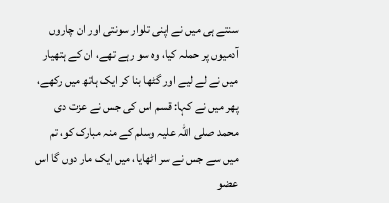سنتے ہی میں نے اپنی تلوار سونتی اور ان چاروں آدمیوں پر حملہ کیا، وہ سو رہے تھے، ان کے ہتھیار میں نے لے لیے اور گٹھا بنا کر ایک ہاتھ میں رکھے، پھر میں نے کہا: قسم اس کی جس نے عزت دی محمد صلی اللہ علیہ وسلم کے منہ مبارک کو، تم میں سے جس نے سر اٹھایا، میں ایک مار دوں گا اس عضو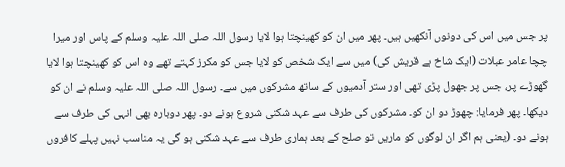پر جس میں اس کی دونوں آنکھیں ہیں۔ پھر میں ان کو کھینچتا ہوا لایا رسول اللہ صلی اللہ علیہ وسلم کے پاس اور میرا چچا عامر عبلات (ایک شاخ ہے قریش کی) میں سے ایک شخص کو لایا جس کو مکرز کہتے تھے وہ اس کو کھینچتا ہوا لایا گھوڑے پر، جس پر جھول پڑی تھی اور ستر آدمیوں کے ساتھ مشرکوں میں سے۔ رسول اللہ صلی اللہ علیہ وسلم نے ان کو دیکھا۔ پھر فرمایا: چھوڑ دو ان کو۔ مشرکوں کی طرف سے عہد شکنی شروع ہونے دو۔ پھر دوبارہ بھی انہی کی طرف سے ہونے دو۔ (یعنی ہم اگر ان لوگوں کو ماریں تو صلح کے بعد ہماری طرف سے عہد شکنی ہو گی یہ مناسب نہیں پہلے کافروں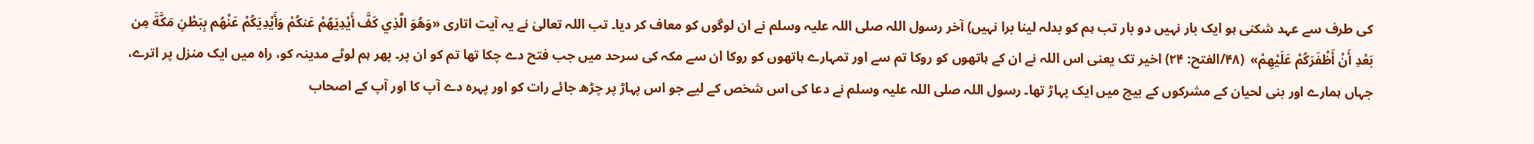کی طرف سے عہد شکنی ہو ایک بار نہیں دو بار تب ہم کو بدلہ لینا برا نہیں) آخر رسول اللہ صلی اللہ علیہ وسلم نے ان لوگوں کو معاف کر دیا۔ تب اللہ تعالیٰ نے یہ آیت اتاری «وَهُوَ الَّذِي كَفَّ أَيْدِيَهُمْ عَنكُمْ وَأَيْدِيَكُمْ عَنْهُم بِبَطْنِ مَكَّةَ مِن بَعْدِ أَنْ أَظْفَرَكُمْ عَلَيْهِمْ»  (۴۸/الفتح: ۲۴) اخیر تک یعنی اس اللہ نے ان کے ہاتھوں کو روکا تم سے اور تمہارے ہاتھوں کو روکا ان سے مکہ کی سرحد میں جب فتح دے چکا تھا تم کو ان پر۔ پھر ہم لوٹے مدینہ کو، راہ میں ایک منزل پر اترے، جہاں ہمارے اور بنی لحیان کے مشرکوں کے بیچ میں ایک پہاڑ تھا۔ رسول اللہ صلی اللہ علیہ وسلم نے دعا کی اس شخص کے لیے جو اس پہاڑ پر چڑھ جائے رات کو اور پہرہ دے آپ کا اور آپ کے اصحاب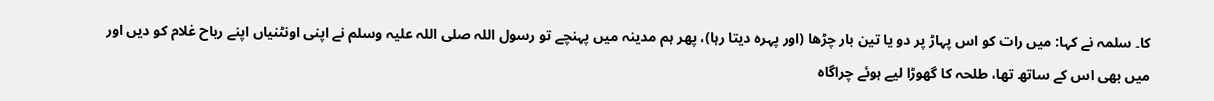کا۔ سلمہ نے کہا: میں رات کو اس پہاڑ پر دو یا تین بار چڑھا (اور پہرہ دیتا رہا)، پھر ہم مدینہ میں پہنچے تو رسول اللہ صلی اللہ علیہ وسلم نے اپنی اونٹنیاں اپنے رباح غلام کو دیں اور میں بھی اس کے ساتھ تھا، طلحہ کا گھوڑا لیے ہوئے چراگاہ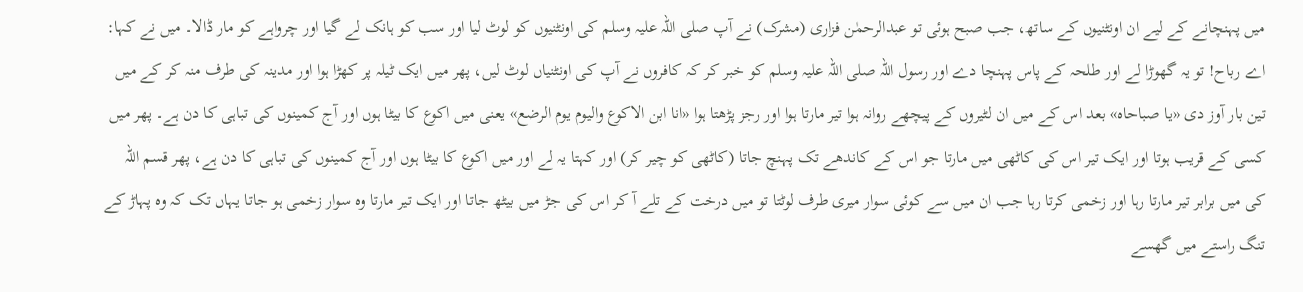میں پہنچانے کے لیے ان اونٹنیوں کے ساتھ، جب صبح ہوئی تو عبدالرحمٰن فزاری (مشرک) نے آپ صلی اللہ علیہ وسلم کی اونٹنیوں کو لوٹ لیا اور سب کو ہانک لے گیا اور چرواہے کو مار ڈالا۔ میں نے کہا: اے رباح! تو یہ گھوڑا لے اور طلحہ کے پاس پہنچا دے اور رسول اللہ صلی اللہ علیہ وسلم کو خبر کر کہ کافروں نے آپ کی اونٹنیاں لوٹ لیں، پھر میں ایک ٹیلہ پر کھڑا ہوا اور مدینہ کی طرف منہ کر کے میں تین بار آوز دی «يا صباحاه» بعد اس کے میں ان لٹیروں کے پیچھے روانہ ہوا تیر مارتا ہوا اور رجز پڑھتا ہوا «انا ابن الاكوع واليوم يوم الرضع» یعنی میں اکوع کا بیٹا ہوں اور آج کمینوں کی تباہی کا دن ہے۔ پھر میں کسی کے قریب ہوتا اور ایک تیر اس کی کاٹھی میں مارتا جو اس کے کاندھے تک پہنچ جاتا (کاٹھی کو چیر کر) اور کہتا یہ لے اور میں اکوع کا بیٹا ہوں اور آج کمینوں کی تباہی کا دن ہے، پھر قسم اللہ کی میں برابر تیر مارتا رہا اور زخمی کرتا رہا جب ان میں سے کوئی سوار میری طرف لوٹتا تو میں درخت کے تلے آ کر اس کی جڑ میں بیٹھ جاتا اور ایک تیر مارتا وہ سوار زخمی ہو جاتا یہاں تک کہ وہ پہاڑ کے تنگ راستے میں گھسے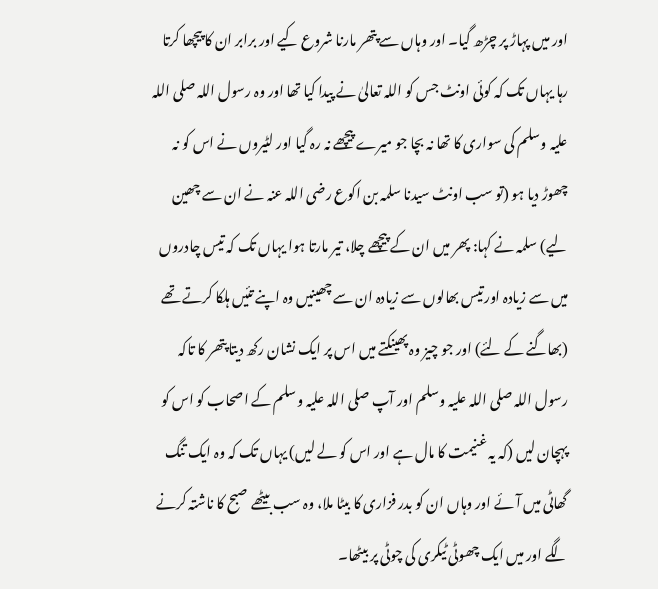اور میں پہاڑ پر چڑھ گیا۔ اور وہاں سے پتھر مارنا شروع کیے اور برابر ان کا پیچھا کرتا رہا یہاں تک کہ کوئی اونٹ جس کو اللہ تعالیٰ نے پیدا کیا تھا اور وہ رسول اللہ صلی اللہ علیہ وسلم کی سواری کا تھا نہ بچا جو میرے پیچھے نہ رہ گیا اور لٹیروں نے اس کو نہ چھوڑ دیا ہو (تو سب اونٹ سیدنا سلمہ بن اکوع رضی اللہ عنہ نے ان سے چھین لیے) سلمہ نے کہا: پھر میں ان کے پیچھے چلا، تیر مارتا ہوا یہاں تک کہ تیس چادروں میں سے زیادہ اور تیس بھالوں سے زیادہ ان سے چھینیں وہ اپنے تئیں ہلکا کرتے تھے (بھاگنے کے لئے) اور جو چیز وہ پھینکتے میں اس پر ایک نشان رکھ دیتا پتھر کا تاکہ رسول اللہ صلی اللہ علیہ وسلم اور آپ صلی اللہ علیہ وسلم کے اصحاب کو اس کو پہچان لیں (کہ یہ غنیمت کا مال ہے اور اس کو لے لیں) یہاں تک کہ وہ ایک تنگ گھاٹی میں آئے اور وہاں ان کو بدر فزاری کا بیٹا ملا، وہ سب بیٹھے صبح کا ناشتہ کرنے لگے اور میں ایک چھوٹی ٹیکری کی چوٹی پر بیٹھا۔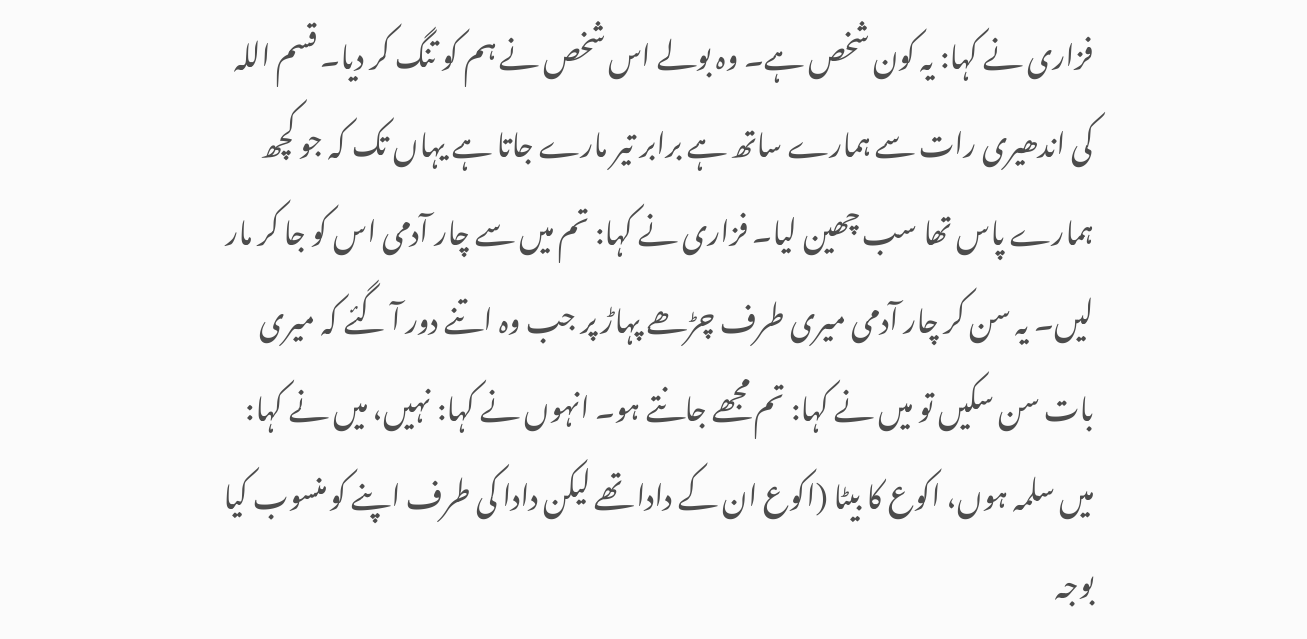فزاری نے کہا: یہ کون شخص ہے۔ وہ بولے اس شخص نے ہم کو تنگ کر دیا۔ قسم اللہ کی اندھیری رات سے ہمارے ساتھ ہے برابر تیر مارے جاتا ہے یہاں تک کہ جو کچھ ہمارے پاس تھا سب چھین لیا۔ فزاری نے کہا: تم میں سے چار آدمی اس کو جا کر مار لیں۔ یہ سن کر چار آدمی میری طرف چڑھے پہاڑ پر جب وہ اتنے دور آ گئے کہ میری بات سن سکیں تو میں نے کہا: تم مجھے جانتے ہو۔ انہوں نے کہا: نہیں، میں نے کہا: میں سلمہ ہوں، اکوع کا بیٹا (اکوع ان کے دادا تھے لیکن دادا کی طرف اپنے کو منسوب کیا بوجہ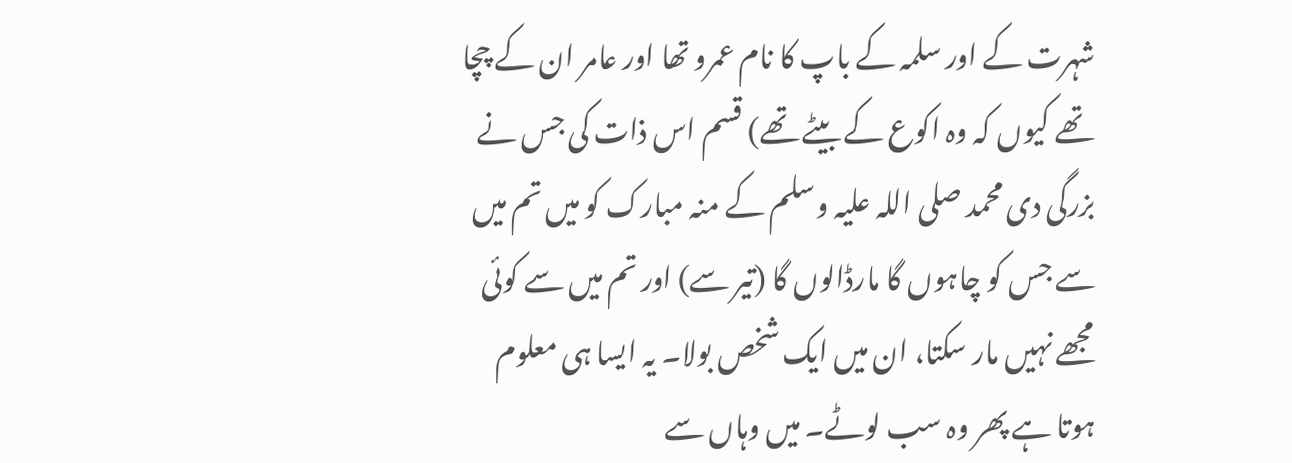شہرت کے اور سلمہ کے باپ کا نام عمرو تھا اور عامر ان کے چچا تھے کیوں کہ وہ اکوع کے بیٹے تھے) قسم اس ذات کی جس نے بزرگی دی محمد صلی اللہ علیہ وسلم کے منہ مبارک کو میں تم میں سے جس کو چاہوں گا مارڈالوں گا (تیر سے) اور تم میں سے کوئی مجھے نہیں مار سکتا، ان میں ایک شخص بولا۔ یہ ایسا ہی معلوم ہوتا ہے پھر وہ سب لوٹے۔ میں وہاں سے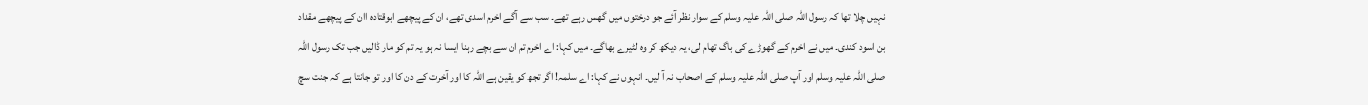نہیں چلا تھا کہ رسول اللہ صلی اللہ علیہ وسلم کے سوار نظر آئے جو درختوں میں گھس رہے تھے۔ سب سے آگے اخرم اسدی تھے، ان کے پیچھے ابوقتادہ اان کے پیچھے مقداد بن اسود کندی۔ میں نے اخرم کے گھوڑے کی باگ تھام لی، یہ دیکھ کر وہ لٹیرے بھاگے۔ میں کہا: اے اخرم تم ان سے بچے رہنا ایسا نہ ہو یہ تم کو مار ڈالیں جب تک رسول اللہ صلی اللہ علیہ وسلم اور آپ صلی اللہ علیہ وسلم کے اصحاب نہ آ لیں۔ انہوں نے کہا: اے سلمہ! اگر تجھ کو یقین ہے اللہ کا اور آخرت کے دن کا اور تو جانتا ہے کہ جنت سچ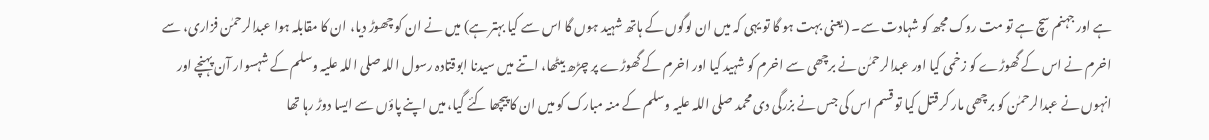ہے اور جہنم سچ ہے تو مت روک مجھ کو شہادت سے۔ (یعنی بہت ہو گا تو یہی کہ میں ان لوگوں کے ہاتھ شہید ہوں گا اس سے کیا بہتر ہے) میں نے ان کو چھوڑ دیا، ان کا مقابلہ ہوا عبدالرحمٰن فزاری، سے اخرم نے اس کے گھوڑے کو زخمی کیا اور عبدالرحمٰن نے برچھی سے اخرم کو شہید کیا اور اخرم کے گھوڑے پر چڑھ بیٹھا، اتنے میں سیدنا ابوقتادہ رسول اللہ صلی اللہ علیہ وسلم کے شہسوار آن پہنچے اور انہوں نے عبدالرحمٰن کو برچھی مار کر قتل کیا تو قسم اس کی جس نے بزرگی دی محمد صلی اللہ علیہ وسلم کے منہ مبارک کو میں ان کا پیچھا کئے گیا، میں اپنے پاؤں سے ایسا دوڑ رہا تھا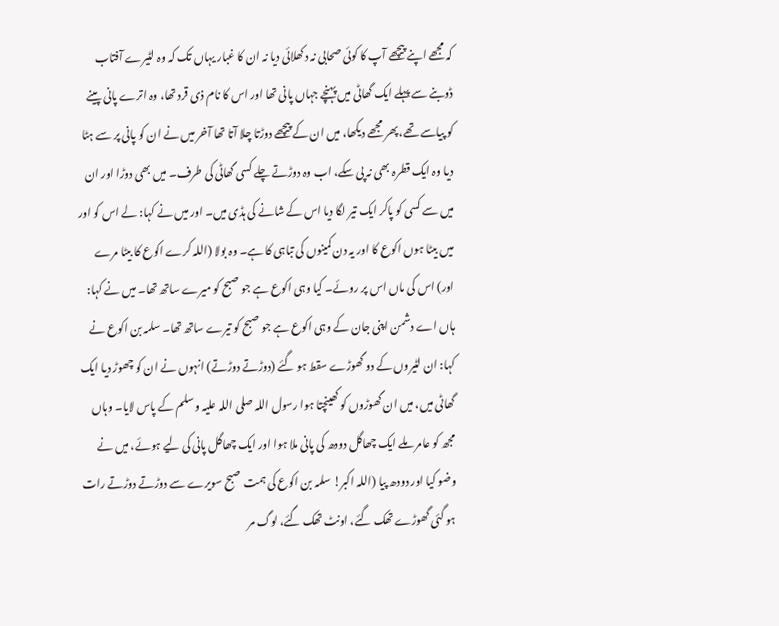کہ مجھے اپنے پیچھے آپ کا کوئی صحابی نہ دکھلائی دیا نہ ان کا غبار یہاں تک کہ وہ لٹیرے آفتاب ڈوبنے سے پہلے ایک گھاٹی میں پہنچے جہاں پانی تھا اور اس کا نام ذی قرد تھا، وہ اترے پانی پینے کو پیاسے تھے، پھر مجھے دیکھا، میں ان کے پیچھے دوڑتا چلا آتا تھا آخر میں نے ان کو پانی پر سے ہٹا دیا وہ ایک قطرہ بھی نہ پی سکے، اب وہ دوڑتے چلے کسی گھاٹی کی طرف۔ میں بھی دوڑا اور ان میں سے کسی کو پاکر ایک تیر لگا دیا اس کے شانے کی ہڈی میں۔ اور میں نے کہا: لے اس کو اور میں بیٹا ہوں اکوع کا اور یہ دن کمینوں کی تباہی کا ہے۔ وہ بولا (اللہ کرے اکوع کا بیٹا مرے اور) اس کی ماں اس پر روئے۔ کیا وہی اکوع ہے جو صبح کو میرے ساتھ تھا۔ میں نے کہا: ہاں اے دشمن اپنی جان کے وہی اکوع ہے جو صبح کو تیرے ساتھ تھا۔ سلمہ بن اکوع نے کہا: ان لٹیروں کے دو گھوڑے سقط ہو گئے (دوڑتے دوڑتے) انہوں نے ان کو چھوڑ دیا ایک گھاٹی میں، میں ان گھوڑوں کو کھینچتا ہوا رسول اللہ صلی اللہ علیہ وسلم کے پاس لایا۔ وہاں مجھ کو عامر ملے ایک چھاگل دودھ کی پانی ملا ہوا اور ایک چھاگل پانی کی لیے ہوئے، میں نے وضو کیا اور دودھ پیا (اللہ اکبر! سلمہ بن اکوع کی ہمت صبح سویرے سے دوڑتے دوڑتے رات ہو گئی گھوڑے تھک گئے، اونٹ تھک گئے، لوگ مر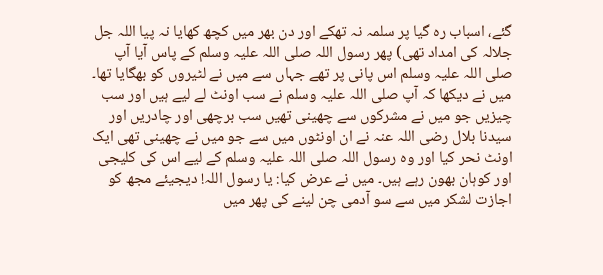گئے، اسباب رہ گیا پر سلمہ نہ تھکے اور دن بھر میں کچھ کھایا نہ پیا اللہ جل جلالہ کی امداد تھی) پھر رسول اللہ صلی اللہ علیہ وسلم کے پاس آیا آپ صلی اللہ علیہ وسلم اس پانی پر تھے جہاں سے میں نے لٹیروں کو بھگایا تھا۔ میں نے دیکھا کہ آپ صلی اللہ علیہ وسلم نے سب اونٹ لے لیے ہیں اور سب چیزیں جو میں نے مشرکوں سے چھینی تھیں سب برچھی اور چادریں اور سیدنا بلال رضی اللہ عنہ نے ان اونٹوں میں سے جو میں نے چھینی تھی ایک اونٹ نحر کیا اور وہ رسول اللہ صلی اللہ علیہ وسلم کے لیے اس کی کلیجی اور کوہان بھون رہے ہیں۔ میں نے عرض کیا: یا رسول اللہ! دیجیئے مجھ کو اجازت لشکر میں سے سو آدمی چن لینے کی پھر میں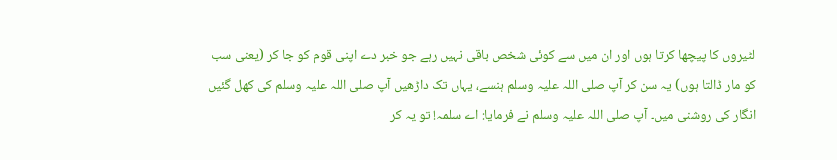لٹیروں کا پیچھا کرتا ہوں اور ان میں سے کوئی شخص باقی نہیں رہے جو خبر دے اپنی قوم کو جا کر (یعنی سب کو مار ڈالتا ہوں) یہ سن کر آپ صلی اللہ علیہ وسلم ہنسے، یہاں تک داڑھیں آپ صلی اللہ علیہ وسلم کی کھل گئیں انگار کی روشنی میں۔ آپ صلی اللہ علیہ وسلم نے فرمایا: اے سلمہ! تو یہ کر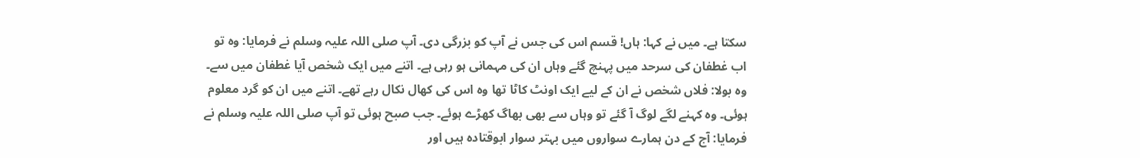سکتا ہے۔ میں نے کہا: ہاں! قسم اس کی جس نے آپ کو بزرگی دی۔ آپ صلی اللہ علیہ وسلم نے فرمایا: وہ تو اب غطفان کی سرحد میں پہنچ گئے وہاں ان کی مہمانی ہو رہی ہے۔ اتنے میں ایک شخص آیا غطفان میں سے۔ وہ بولا: فلاں شخص نے ان کے لیے ایک اونٹ کاٹا تھا وہ اس کی کھال نکال رہے تھے۔ اتنے میں ان کو گرد معلوم ہوئی۔ وہ کہنے لگے لوگ آ گئے تو وہاں سے بھی بھاگ کھڑے ہوئے۔ جب صبح ہوئی تو آپ صلی اللہ علیہ وسلم نے فرمایا: آج کے دن ہمارے سواروں میں بہتر سوار ابوقتادہ ہیں اور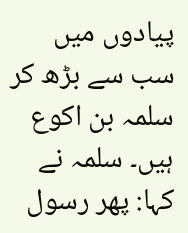پیادوں میں سب سے بڑھ کر سلمہ بن اکوع ہیں۔ سلمہ نے کہا: پھر رسول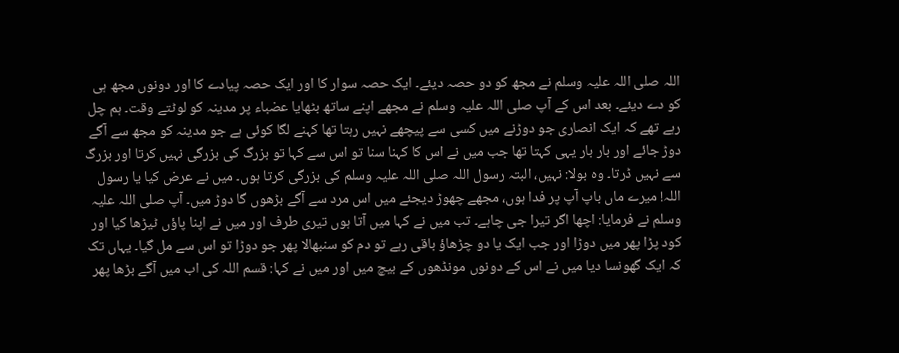اللہ صلی اللہ علیہ وسلم نے مجھ کو دو حصہ دیئے۔ ایک حصہ سوار کا اور ایک حصہ پیادے کا اور دونوں مجھ ہی کو دے دیئے۔ بعد اس کے آپ صلی اللہ علیہ وسلم نے مجھے اپنے ساتھ بٹھایا عضباء پر مدینہ کو لوٹتے وقت۔ ہم چل رہے تھے کہ ایک انصاری جو دوڑنے میں کسی سے پیچھے نہیں رہتا تھا کہنے لگا کوئی ہے جو مدینہ کو مجھ سے آگے دوڑ جائے اور بار بار یہی کہتا تھا جب میں نے اس کا کہنا سنا تو اس سے کہا تو بزرگ کی بزرگی نہیں کرتا اور بزرگ سے نہیں ڈرتا۔ وہ بولا: نہیں، البتہ رسول اللہ صلی اللہ علیہ وسلم کی بزرگی کرتا ہوں۔ میں نے عرض کیا یا رسول اللہ! میرے ماں باپ آپ پر فدا ہوں، مجھے چھوڑ دیجئے میں اس مرد سے آگے بڑھوں گا دوڑ میں۔ آپ صلی اللہ علیہ وسلم نے فرمایا: اچھا اگر تیرا جی چاہے۔ تب میں نے کہا میں آتا ہوں تیری طرف اور میں نے اپنا پاؤں ٹیڑھا کیا اور کود پڑا پھر میں دوڑا اور جب ایک یا دو چڑھاؤ باقی رہے تو دم کو سنبھالا پھر جو دوڑا تو اس سے مل گیا۔ یہاں تک کہ ایک گھونسا دیا میں نے اس کے دونوں مونڈھوں کے بیچ میں اور میں نے کہا: قسم اللہ کی اب میں آگے بڑھا پھر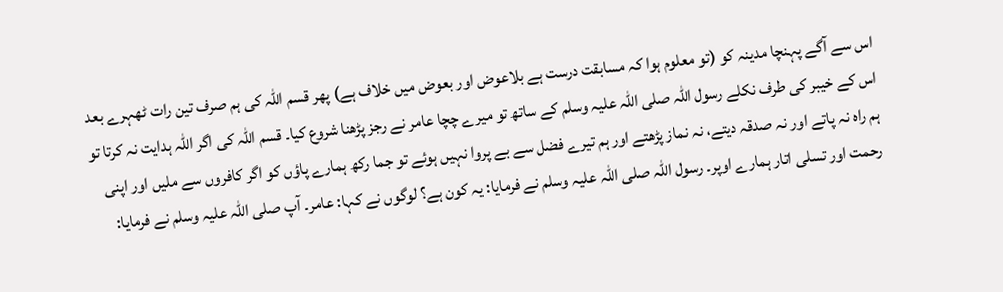اس سے آگے پہنچا مدینہ کو (تو معلوم ہوا کہ مسابقت درست ہے بلاعوض اور بعوض میں خلاف ہے) پھر قسم اللہ کی ہم صرف تین رات ٹھہرے بعد اس کے خیبر کی طرف نکلے رسول اللہ صلی اللہ علیہ وسلم کے ساتھ تو میرے چچا عامر نے رجز پڑھنا شروع کیا۔ قسم اللہ کی اگر اللہ ہدایت نہ کرتا تو ہم راہ نہ پاتے اور نہ صدقہ دیتے، نہ نماز پڑھتے اور ہم تیرے فضل سے بے پروا نہیں ہوئے تو جما رکھ ہمارے پاؤں کو اگر کافروں سے ملیں اور اپنی رحمت اور تسلی اتار ہمارے اوپر۔ رسول اللہ صلی اللہ علیہ وسلم نے فرمایا: یہ کون ہے؟ لوگوں نے کہا: عامر۔ آپ صلی اللہ علیہ وسلم نے فرمایا: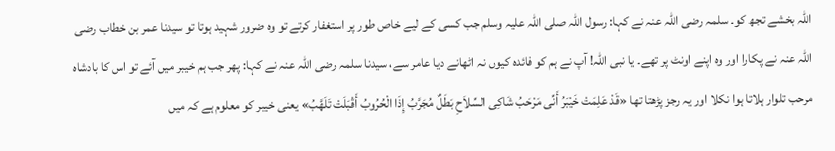اللہ بخشے تجھ کو۔ سلمہ رضی اللہ عنہ نے کہا: رسول اللہ صلی اللہ علیہ وسلم جب کسی کے لیے خاص طور پر استغفار کرتے تو وہ ضرور شہید ہوتا تو سیدنا عمر بن خطاب رضی اللہ عنہ نے پکارا اور وہ اپنے اونٹ پر تھے۔ یا نبی اللہ! آپ نے ہم کو فائدہ کیوں نہ اٹھانے دیا عامر سے، سیدنا سلمہ رضی اللہ عنہ نے کہا: پھر جب ہم خیبر میں آئے تو اس کا بادشاہ مرحب تلوار ہلاتا ہوا نکلا اور یہ رجز پڑھتا تھا «قَدْ عَلِمَتْ خَيْبَرُ أَنِّى مَرْحَبُ شَاكِى السِّلاَحِ بَطَلٌ مُجَرَّبُ إِذَا الْحُرُوبُ أَقْبَلَتْ تَلَهَّبُ» یعنی خیبر کو معلوم ہے کہ میں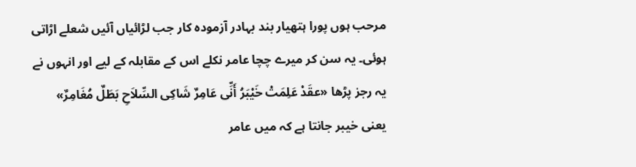مرحب ہوں پورا ہتھیار بند بہادر آزمودہ کار جب لڑائیاں آئیں شعلے اڑاتی ہوئی۔ یہ سن کر میرے چچا عامر نکلے اس کے مقابلہ کے لیے اور انہوں نے یہ رجز پڑھا «عقَدْ عَلِمَتْ خَيْبَرُ أَنِّى عَامِرٌ شَاكِى السِّلاَحِ بَطَلٌ مُغَامِرٌ» یعنی خیبر جانتا ہے کہ میں عامر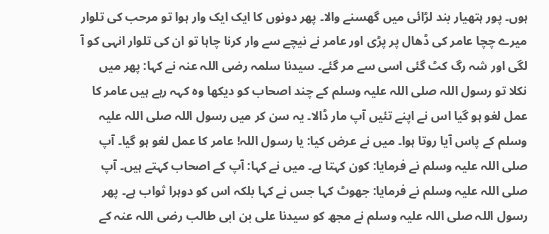ہوں۔ پور ہتھیار بند لڑائی میں گھسنے والا۔ پھر دونوں کا ایک ایک وار ہوا تو مرحب کی تلوار میرے چچا عامر کی ڈھال پر پڑی اور عامر نے نیچے سے وار کرنا چاہا تو ان کی تلوار انہی کو آ لگی اور شہ رگ کٹ گئی اسی سے مر گئے۔ سیدنا سلمہ رضی اللہ عنہ نے کہا: پھر میں نکلا تو رسول اللہ صلی اللہ علیہ وسلم کے چند اصحاب کو دیکھا وہ کہہ رہے ہیں عامر کا عمل لغو ہو گیا اس نے اپنے تئیں آپ مار ڈالا۔ یہ سن کر میں رسول اللہ صلی اللہ علیہ وسلم کے پاس آیا روتا ہوا۔ میں نے عرض کیا: یا رسول اللہ! عامر کا عمل لغو ہو گیا۔ آپ صلی اللہ علیہ وسلم نے فرمایا: کون کہتا ہے۔ میں نے کہا: آپ کے اصحاب کہتے ہیں۔ آپ صلی اللہ علیہ وسلم نے فرمایا: جھوٹ کہا جس نے کہا بلکہ اس کو دوہرا ثواب ہے۔ پھر رسول اللہ صلی اللہ علیہ وسلم نے مجھ کو سیدنا علی بن ابی طالب رضی اللہ عنہ کے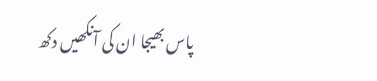پاس بھیجا ان کی آنکھیں دکھ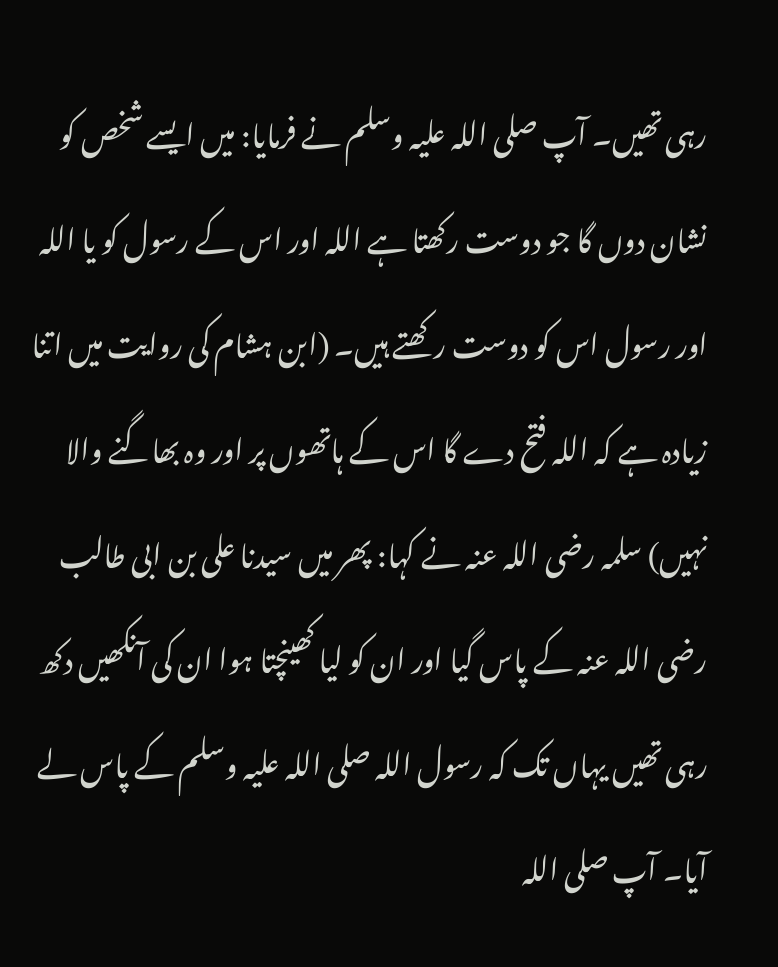رہی تھیں۔ آپ صلی اللہ علیہ وسلم نے فرمایا: میں ایسے شخص کو نشان دوں گا جو دوست رکھتا ہے اللہ اور اس کے رسول کو یا اللہ اور رسول اس کو دوست رکھتے ہیں۔ (ابن ہشام کی روایت میں اتنا زیادہ ہے کہ اللہ فتح دے گا اس کے ہاتھوں پر اور وہ بھاگنے والا نہیں) سلمہ رضی اللہ عنہ نے کہا: پھر میں سیدنا علی بن ابی طالب رضی اللہ عنہ کے پاس گیا اور ان کو لیا کھینچتا ہوا ان کی آنکھیں دکھ رہی تھیں یہاں تک کہ رسول اللہ صلی اللہ علیہ وسلم کے پاس لے آیا۔ آپ صلی اللہ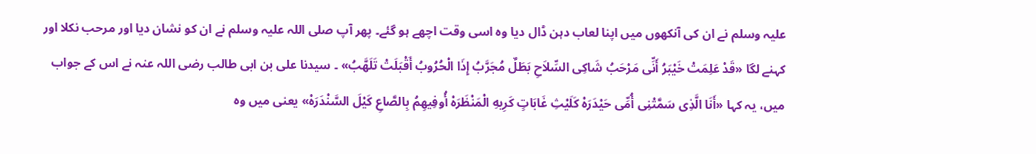علیہ وسلم نے ان کی آنکھوں میں اپنا لعاب دہن ڈال دیا وہ اسی وقت اچھے ہو گئے۔ پھر آپ صلی اللہ علیہ وسلم نے ان کو نشان دیا اور مرحب نکلا اور کہنے لگا «قَدْ عَلِمَتْ خَيْبَرُ أَنِّى مَرْحَبُ شَاكِى السِّلاَحِ بَطَلٌ مُجَرَّبُ إِذَا الْحُرُوبُ أَقْبَلَتْ تَلَهَّبُ» ۔ سیدنا علی بن ابی طالب رضی اللہ عنہ نے اس کے جواب میں، یہ کہا «أَنَا الَّذِى سَمَّتْنِى أُمِّى حَيْدَرَهْ كَلَيْثِ غَابَاتٍ كَرِيهِ الْمَنْظَرَهْ أُوفِيهِمُ بِالصَّاعِ كَيْلَ السَّنْدَرَهْ» یعنی میں وہ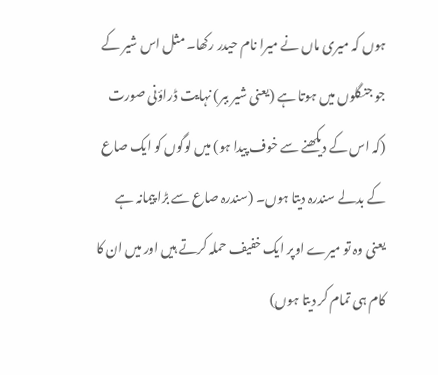ہوں کہ میری ماں نے میرا نام حیدر رکھا۔ مثل اس شیر کے جو جنگلوں میں ہوتا ہے (یعنی شیر ببر) نہایت ڈراؤنی صورت (کہ اس کے دیکھنے سے خوف پیدا ہو) میں لوگوں کو ایک صاع کے بدلے سندرہ دیتا ہوں۔ (سندرہ صاع سے بڑا پیمانہ ہے یعنی وہ تو میرے اوپر ایک خفیف حملہ کرتے ہیں اور میں ان کا کام ہی تمام کر دیتا ہوں)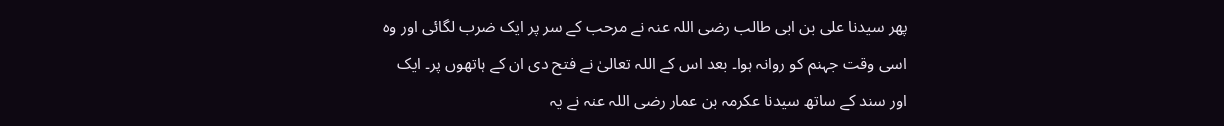پھر سیدنا علی بن ابی طالب رضی اللہ عنہ نے مرحب کے سر پر ایک ضرب لگائی اور وہ اسی وقت جہنم کو روانہ ہوا۔ بعد اس کے اللہ تعالیٰ نے فتح دی ان کے ہاتھوں پر۔ ایک اور سند کے ساتھ سیدنا عکرمہ بن عمار رضی اللہ عنہ نے یہ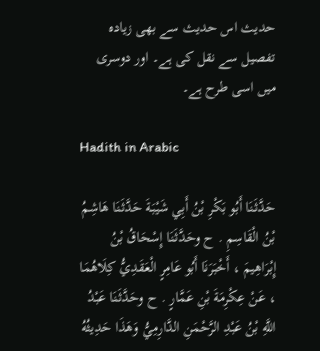حدیث اس حدیث سے بھی زیادہ تفصیل سے نقل کی ہے۔ اور دوسری میں اسی طرح ہے۔

Hadith in Arabic

حَدَّثَنَا أَبُو بَكْرِ بْنُ أَبِي شَيْبَةَ حَدَّثَنَا هَاشِمُ بْنُ الْقَاسِمِ . ح وحَدَّثَنَا إِسْحَاقُ بْنُ إِبْرَاهِيمَ ، أَخْبَرَنَا أَبُو عَامِرٍ الْعَقَدِيُّ كِلَاهُمَا ، عَنْ عِكْرِمَةَ بْنِ عَمَّارٍ . ح وحَدَّثَنَا عَبْدُ اللَّهِ بْنُ عَبْدِ الرَّحْمَنِ الدَّارِمِيُّ وَهَذَا حَدِيثُهُ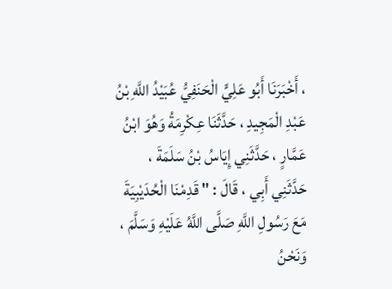، أَخْبَرَنَا أَبُو عَلِيٍّ الْحَنَفِيُّ عُبَيْدُ اللَّهِ بْنُ عَبْدِ الْمَجِيدِ ، حَدَّثَنَا عِكْرِمَةُ وَهُوَ ابْنُ عَمَّارٍ ، حَدَّثَنِي إِيَاسُ بْنُ سَلَمَةَ ، حَدَّثَنِي أَبِي ، قَالَ : " قَدِمْنَا الْحُدَيْبِيَةَ مَعَ رَسُولِ اللَّهِ صَلَّى اللَّهُ عَلَيْهِ وَسَلَّمَ ، وَنَحْنُ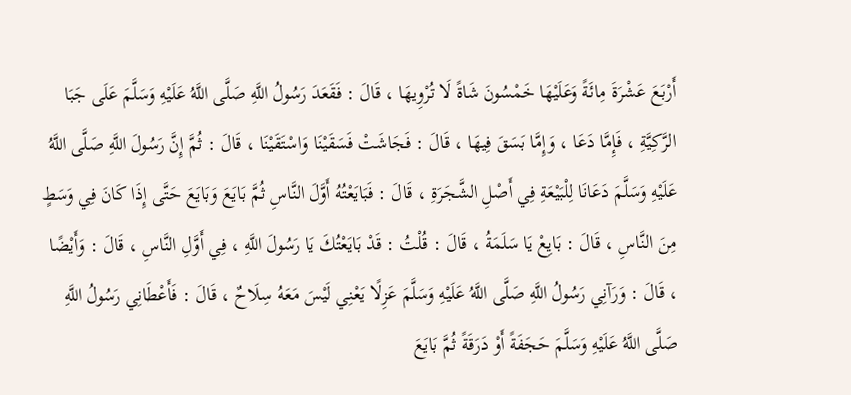أَرْبَعَ عَشْرَةَ مِائَةً وَعَلَيْهَا خَمْسُونَ شَاةً لَا تُرْوِيهَا ، قَالَ : فَقَعَدَ رَسُولُ اللَّهِ صَلَّى اللَّهُ عَلَيْهِ وَسَلَّمَ عَلَى جَبَا الرَّكِيَّةِ ، فَإِمَّا دَعَا ، وَإِمَّا بَسَقَ فِيهَا ، قَالَ : فَجَاشَتْ فَسَقَيْنَا وَاسْتَقَيْنَا ، قَالَ : ثُمَّ إِنَّ رَسُولَ اللَّهِ صَلَّى اللَّهُ عَلَيْهِ وَسَلَّمَ دَعَانَا لِلْبَيْعَةِ فِي أَصْلِ الشَّجَرَةِ ، قَالَ : فَبَايَعْتُهُ أَوَّلَ النَّاسِ ثُمَّ بَايَعَ وَبَايَعَ حَتَّى إِذَا كَانَ فِي وَسَطٍ مِنَ النَّاسِ ، قَالَ : بَايِعْ يَا سَلَمَةُ ، قَالَ : قُلْتُ : قَدْ بَايَعْتُكَ يَا رَسُولَ اللَّهِ ، فِي أَوَّلِ النَّاسِ ، قَالَ : وَأَيْضًا ، قَالَ : وَرَآنِي رَسُولُ اللَّهِ صَلَّى اللَّهُ عَلَيْهِ وَسَلَّمَ عَزِلًا يَعْنِي لَيْسَ مَعَهُ سِلَاحٌ ، قَالَ : فَأَعْطَانِي رَسُولُ اللَّهِ صَلَّى اللَّهُ عَلَيْهِ وَسَلَّمَ حَجَفَةً أَوْ دَرَقَةً ثُمَّ بَايَعَ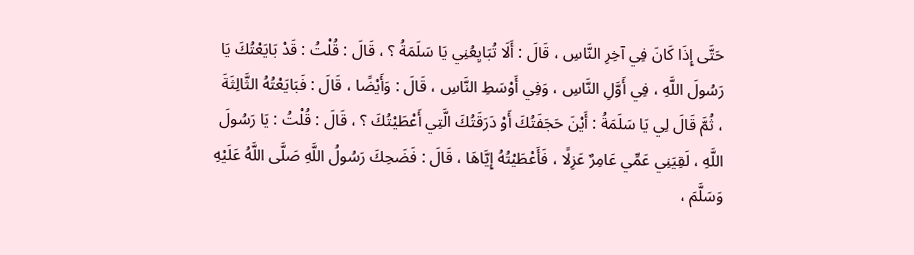حَتَّى إِذَا كَانَ فِي آخِرِ النَّاسِ ، قَالَ : أَلَا تُبَايِعُنِي يَا سَلَمَةُ ؟ ، قَالَ : قُلْتُ : قَدْ بَايَعْتُكَ يَا رَسُولَ اللَّهِ ، فِي أَوَّلِ النَّاسِ ، وَفِي أَوْسَطِ النَّاسِ ، قَالَ : وَأَيْضًا ، قَالَ : فَبَايَعْتُهُ الثَّالِثَةَ ، ثُمَّ قَالَ لِي يَا سَلَمَةُ : أَيْنَ حَجَفَتُكَ أَوْ دَرَقَتُكَ الَّتِي أَعْطَيْتُكَ ؟ ، قَالَ : قُلْتُ : يَا رَسُولَ اللَّهِ ، لَقِيَنِي عَمِّي عَامِرٌ عَزِلًا ، فَأَعْطَيْتُهُ إِيَّاهَا ، قَالَ : فَضَحِكَ رَسُولُ اللَّهِ صَلَّى اللَّهُ عَلَيْهِ وَسَلَّمَ ،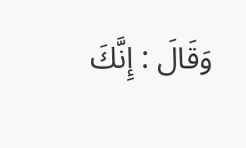وَقَالَ : إِنَّكَ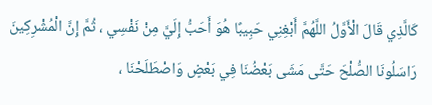كَالَّذِي قَالَ الْأَوَّلُ اللَّهُمَّ أَبْغِنِي حَبِيبًا هُوَ أَحَبُّ إِلَيَّ مِنْ نَفْسِي ، ثُمَّ إِنَّ الْمُشْرِكِينَ رَاسَلُونَا الصُّلْحَ حَتَّى مَشَى بَعْضُنَا فِي بَعْضٍ وَاصْطَلَحْنَا ،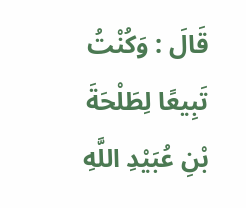قَالَ : وَكُنْتُ تَبِيعًا لِطَلْحَةَ بْنِ عُبَيْدِ اللَّهِ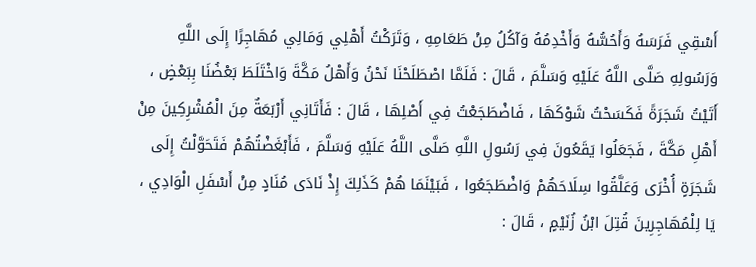أَسْقِي فَرَسَهُ وَأَحُسُّهُ وَأَخْدِمُهُ وَآكُلُ مِنْ طَعَامِهِ ، وَتَرَكْتُ أَهْلِي وَمَالِي مُهَاجِرًا إِلَى اللَّهِ وَرَسُولِهِ صَلَّى اللَّهُ عَلَيْهِ وَسَلَّمَ ، قَالَ : فَلَمَّا اصْطَلَحْنَا نَحْنُ وَأَهْلُ مَكَّةَ وَاخْتَلَطَ بَعْضُنَا بِبَعْضٍ ، أَتَيْتُ شَجَرَةً فَكَسَحْتُ شَوْكَهَا ، فَاضْطَجَعْتُ فِي أَصْلِهَا ، قَالَ : فَأَتَانِي أَرْبَعَةٌ مِنَ الْمُشْرِكِينَ مِنْ أَهْلِ مَكَّةَ ، فَجَعَلُوا يَقَعُونَ فِي رَسُولِ اللَّهِ صَلَّى اللَّهُ عَلَيْهِ وَسَلَّمَ ، فَأَبْغَضْتُهُمْ فَتَحَوَّلْتُ إِلَى شَجَرَةٍ أُخْرَى وَعَلَّقُوا سِلَاحَهُمْ وَاضْطَجَعُوا ، فَبَيْنَمَا هُمْ كَذَلِكَ إِذْ نَادَى مُنَادٍ مِنْ أَسْفَلِ الْوَادِي ، يَا لِلْمُهَاجِرِينَ قُتِلَ ابْنُ زُنَيْمٍ ، قَالَ :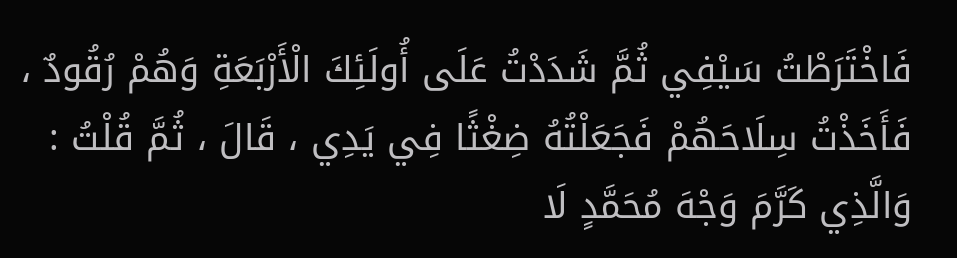فَاخْتَرَطْتُ سَيْفِي ثُمَّ شَدَدْتُ عَلَى أُولَئِكَ الْأَرْبَعَةِ وَهُمْ رُقُودٌ ، فَأَخَذْتُ سِلَاحَهُمْ فَجَعَلْتُهُ ضِغْثًا فِي يَدِي ، قَالَ ، ثُمَّ قُلْتُ : وَالَّذِي كَرَّمَ وَجْهَ مُحَمَّدٍ لَا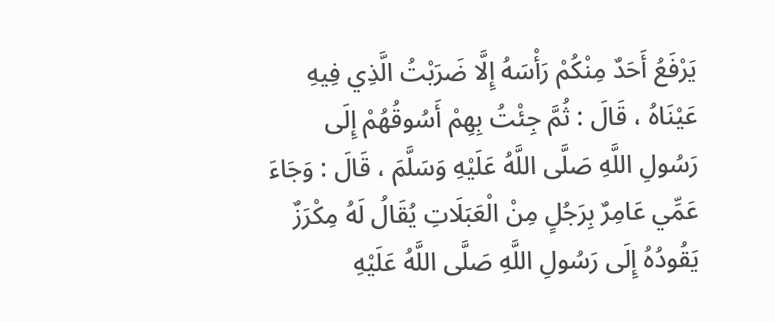يَرْفَعُ أَحَدٌ مِنْكُمْ رَأْسَهُ إِلَّا ضَرَبْتُ الَّذِي فِيهِ عَيْنَاهُ ، قَالَ : ثُمَّ جِئْتُ بِهِمْ أَسُوقُهُمْ إِلَى رَسُولِ اللَّهِ صَلَّى اللَّهُ عَلَيْهِ وَسَلَّمَ ، قَالَ : وَجَاءَ عَمِّي عَامِرٌ بِرَجُلٍ مِنْ الْعَبَلَاتِ يُقَالُ لَهُ مِكْرَزٌ يَقُودُهُ إِلَى رَسُولِ اللَّهِ صَلَّى اللَّهُ عَلَيْهِ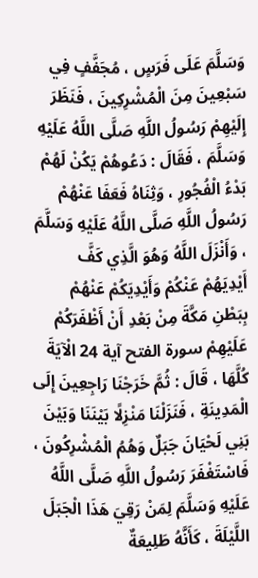وَسَلَّمَ عَلَى فَرَسٍ ، مُجَفَّفٍ فِي سَبْعِينَ مِنَ الْمُشْرِكِينَ ، فَنَظَرَ إِلَيْهِمْ رَسُولُ اللَّهِ صَلَّى اللَّهُ عَلَيْهِ وَسَلَّمَ ، فَقَالَ : دَعُوهُمْ يَكُنْ لَهُمْ بَدْءُ الْفُجُورِ ، وَثِنَاهُ فَعَفَا عَنْهُمْ رَسُولُ اللَّهِ صَلَّى اللَّهُ عَلَيْهِ وَسَلَّمَ ، وَأَنْزَلَ اللَّهُ وَهُوَ الَّذِي كَفَّ أَيْدِيَهُمْ عَنْكُمْ وَأَيْدِيَكُمْ عَنْهُمْ بِبَطْنِ مَكَّةَ مِنْ بَعْدِ أَنْ أَظْفَرَكُمْ عَلَيْهِمْ سورة الفتح آية 24 الْآيَةَ كُلَّهَا ، قَالَ : ثُمَّ خَرَجْنَا رَاجِعِينَ إِلَى الْمَدِينَةِ ، فَنَزَلْنَا مَنْزِلًا بَيْنَنَا وَبَيْنَ بَنِي لَحْيَانَ جَبَلٌ وَهُمُ الْمُشْرِكُونَ ، فَاسْتَغْفَرَ رَسُولُ اللَّهِ صَلَّى اللَّهُ عَلَيْهِ وَسَلَّمَ لِمَنْ رَقِيَ هَذَا الْجَبَلَ اللَّيْلَةَ ، كَأَنَّهُ طَلِيعَةٌ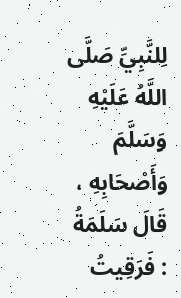لِلنَّبِيِّ صَلَّى اللَّهُ عَلَيْهِ وَسَلَّمَ وَأَصْحَابِهِ ، قَالَ سَلَمَةُ : فَرَقِيتُ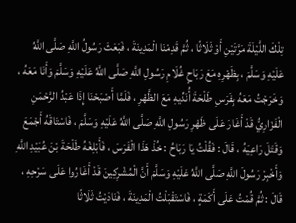تِلْكَ اللَّيْلَةَ مَرَّتَيْنِ أَوْ ثَلَاثًا ، ثُمَّ قَدِمْنَا الْمَدِينَةَ ، فَبَعَثَ رَسُولُ اللَّهِ صَلَّى اللَّهُ عَلَيْهِ وَسَلَّمَ ، بِظَهْرِهِ مَعَ رَبَاحٍ غُلَامِ رَسُولِ اللَّهِ صَلَّى اللَّهُ عَلَيْهِ وَسَلَّمَ وَأَنَا مَعَهُ ، وَخَرَجْتُ مَعَهُ بِفَرَسِ طَلْحَةَ أُنَدِّيهِ مَعَ الظَّهْرِ ، فَلَمَّا أَصْبَحْنَا إِذَا عَبْدُ الرَّحْمَنِ الْفَزَارِيُّ قَدْ أَغَارَ عَلَى ظَهْرِ رَسُولِ اللَّهِ صَلَّى اللَّهُ عَلَيْهِ وَسَلَّمَ ، فَاسْتَاقَهُ أَجْمَعَ وَقَتَلَ رَاعِيَهُ ، قَالَ : فَقُلْتُ يَا رَبَاحُ : خُذْ هَذَا الْفَرَسَ ، فَأَبْلِغْهُ طَلْحَةَ بْنَ عُبَيْدِ اللَّهِ وَأَخْبِرْ رَسُولَ اللَّهِ صَلَّى اللَّهُ عَلَيْهِ وَسَلَّمَ أَنَّ الْمُشْرِكِينَ قَدْ أَغَارُوا عَلَى سَرْحِهِ ، قَالَ : ثُمَّ قُمْتُ عَلَى أَكَمَةٍ ، فَاسْتَقْبَلْتُ الْمَدِينَةَ ، فَنَادَيْتُ ثَلَاثًا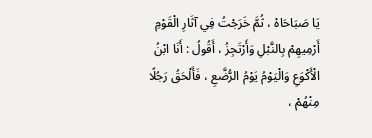يَا صَبَاحَاهْ ، ثُمَّ خَرَجْتُ فِي آثَارِ الْقَوْمِ أَرْمِيهِمْ بِالنَّبْلِ وَأَرْتَجِزُ ، أَقُولُ : أَنَا ابْنُ الْأَكْوَعِ وَالْيَوْمُ يَوْمُ الرُّضَّعِ ، فَأَلْحَقُ رَجُلًا مِنْهُمْ ،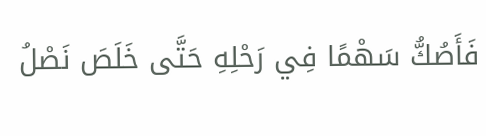فَأَصُكُّ سَهْمًا فِي رَحْلِهِ حَتَّى خَلَصَ نَصْلُ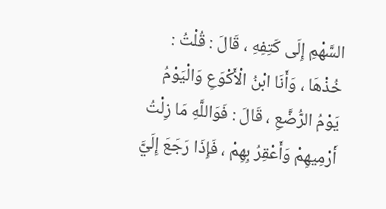السَّهْمِ إِلَى كَتِفِهِ ، قَالَ : قُلْتُ : خُذْهَا ، وَأَنَا ابْنُ الْأَكْوَعِ وَالْيَوْمُ يَوْمُ الرُّضَّعِ ، قَالَ : فَوَاللَّهِ مَا زِلْتُ أَرْمِيهِمْ وَأَعْقِرُ بِهِمْ ، فَإِذَا رَجَعَ إِلَيَّ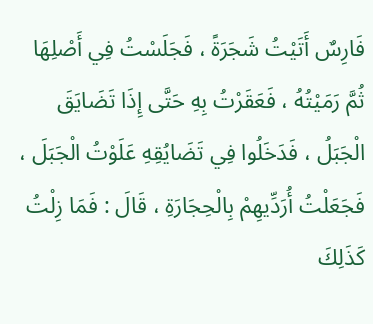فَارِسٌ أَتَيْتُ شَجَرَةً ، فَجَلَسْتُ فِي أَصْلِهَا ثُمَّ رَمَيْتُهُ ، فَعَقَرْتُ بِهِ حَتَّى إِذَا تَضَايَقَ الْجَبَلُ ، فَدَخَلُوا فِي تَضَايُقِهِ عَلَوْتُ الْجَبَلَ ، فَجَعَلْتُ أُرَدِّيهِمْ بِالْحِجَارَةِ ، قَالَ : فَمَا زِلْتُ كَذَلِكَ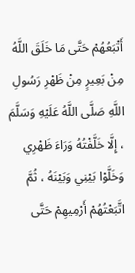أَتْبَعُهُمْ حَتَّى مَا خَلَقَ اللَّهُ مِنْ بَعِيرٍ مِنْ ظَهْرِ رَسُولِ اللَّهِ صَلَّى اللَّهُ عَلَيْهِ وَسَلَّمَ ، إِلَّا خَلَّفْتُهُ وَرَاءَ ظَهْرِي وَخَلَّوْا بَيْنِي وَبَيْنَهُ ، ثُمَّ اتَّبَعْتُهُمْ أَرْمِيهِمْ حَتَّى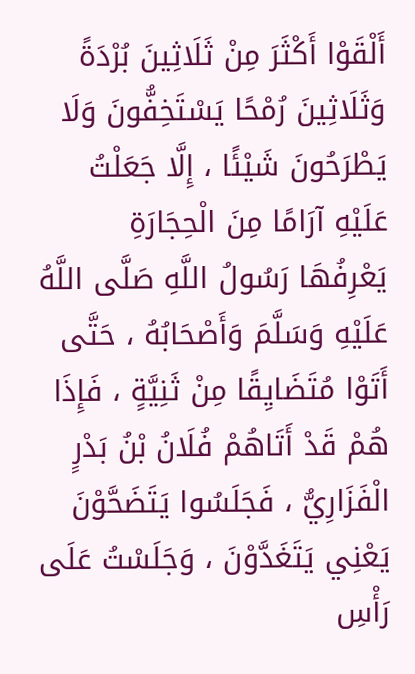أَلْقَوْا أَكْثَرَ مِنْ ثَلَاثِينَ بُرْدَةً وَثَلَاثِينَ رُمْحًا يَسْتَخِفُّونَ وَلَا يَطْرَحُونَ شَيْئًا ، إِلَّا جَعَلْتُ عَلَيْهِ آرَامًا مِنَ الْحِجَارَةِ يَعْرِفُهَا رَسُولُ اللَّهِ صَلَّى اللَّهُ عَلَيْهِ وَسَلَّمَ وَأَصْحَابُهُ ، حَتَّى أَتَوْا مُتَضَايِقًا مِنْ ثَنِيَّةٍ ، فَإِذَا هُمْ قَدْ أَتَاهُمْ فُلَانُ بْنُ بَدْرٍ الْفَزَارِيُّ ، فَجَلَسُوا يَتَضَحَّوْنَ يَعْنِي يَتَغَدَّوْنَ ، وَجَلَسْتُ عَلَى رَأْسِ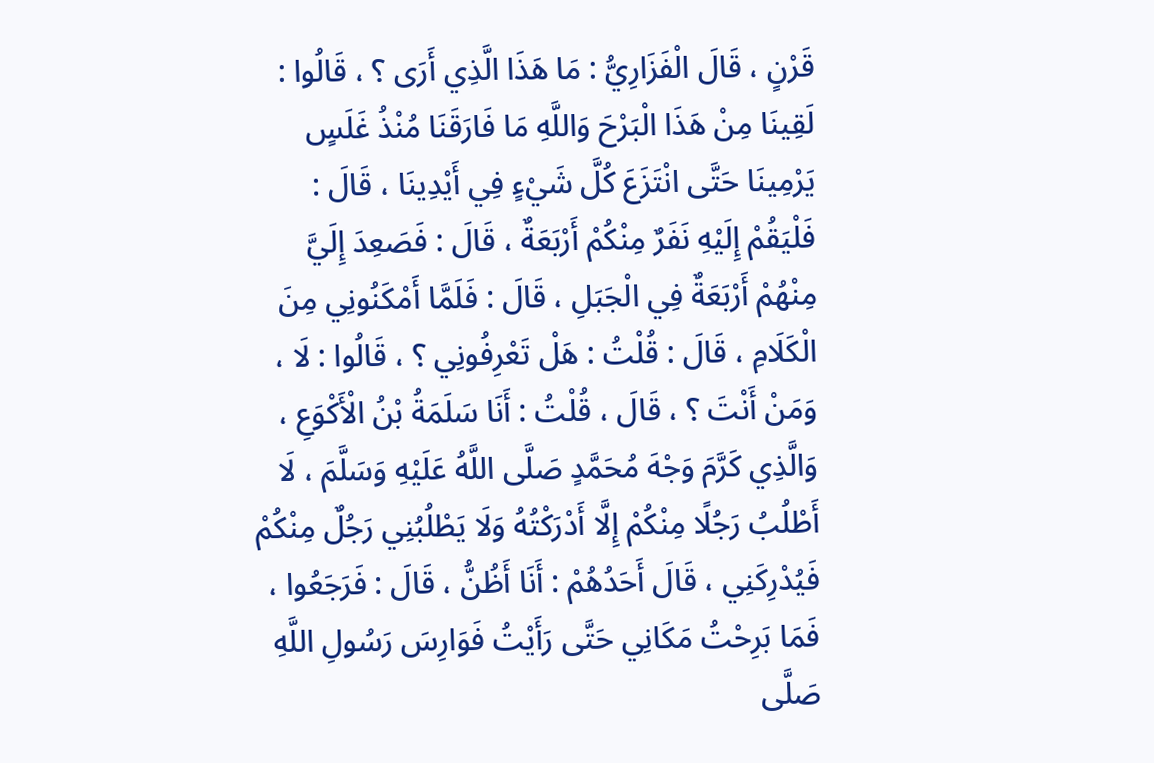قَرْنٍ ، قَالَ الْفَزَارِيُّ : مَا هَذَا الَّذِي أَرَى ؟ ، قَالُوا : لَقِينَا مِنْ هَذَا الْبَرْحَ وَاللَّهِ مَا فَارَقَنَا مُنْذُ غَلَسٍ يَرْمِينَا حَتَّى انْتَزَعَ كُلَّ شَيْءٍ فِي أَيْدِينَا ، قَالَ : فَلْيَقُمْ إِلَيْهِ نَفَرٌ مِنْكُمْ أَرْبَعَةٌ ، قَالَ : فَصَعِدَ إِلَيَّ مِنْهُمْ أَرْبَعَةٌ فِي الْجَبَلِ ، قَالَ : فَلَمَّا أَمْكَنُونِي مِنَ الْكَلَامِ ، قَالَ : قُلْتُ : هَلْ تَعْرِفُونِي ؟ ، قَالُوا : لَا ، وَمَنْ أَنْتَ ؟ ، قَالَ ، قُلْتُ : أَنَا سَلَمَةُ بْنُ الْأَكْوَعِ ، وَالَّذِي كَرَّمَ وَجْهَ مُحَمَّدٍ صَلَّى اللَّهُ عَلَيْهِ وَسَلَّمَ ، لَا أَطْلُبُ رَجُلًا مِنْكُمْ إِلَّا أَدْرَكْتُهُ وَلَا يَطْلُبُنِي رَجُلٌ مِنْكُمْ فَيُدْرِكَنِي ، قَالَ أَحَدُهُمْ : أَنَا أَظُنُّ ، قَالَ : فَرَجَعُوا ، فَمَا بَرِحْتُ مَكَانِي حَتَّى رَأَيْتُ فَوَارِسَ رَسُولِ اللَّهِ صَلَّى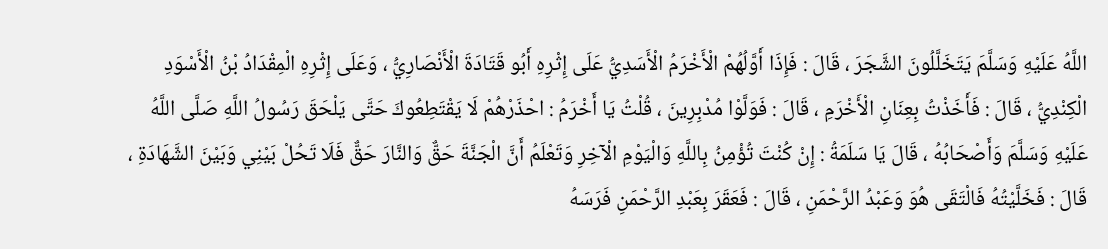اللَّهُ عَلَيْهِ وَسَلَّمَ يَتَخَلَّلُونَ الشَّجَرَ ، قَالَ : فَإِذَا أَوَّلُهُمْ الْأَخْرَمُ الْأَسَدِيُّ عَلَى إِثْرِهِ أَبُو قَتَادَةَ الْأَنْصَارِيُّ ، وَعَلَى إِثْرِهِ الْمِقْدَادُ بْنُ الْأَسْوَدِ الْكِنْدِيُّ ، قَالَ : فَأَخَذْتُ بِعِنَانِ الْأَخْرَمِ ، قَالَ : فَوَلَّوْا مُدْبِرِينَ ، قُلْتُ يَا أَخْرَمُ : احْذَرْهُمْ لَا يَقْتَطِعُوكَ حَتَّى يَلْحَقَ رَسُولُ اللَّهِ صَلَّى اللَّهُ عَلَيْهِ وَسَلَّمَ وَأَصْحَابُهُ ، قَالَ يَا سَلَمَةُ : إِنْ كُنْتَ تُؤْمِنُ بِاللَّهِ وَالْيَوْمِ الْآخِرِ وَتَعْلَمُ أَنَّ الْجَنَّةَ حَقٌّ وَالنَّارَ حَقٌّ فَلَا تَحُلْ بَيْنِي وَبَيْنَ الشَّهَادَةِ ، قَالَ : فَخَلَّيْتُهُ فَالْتَقَى هُوَ وَعَبْدُ الرَّحْمَنِ ، قَالَ : فَعَقَرَ بِعَبْدِ الرَّحْمَنِ فَرَسَهُ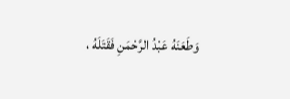وَطَعَنَهُ عَبْدُ الرَّحْمَنِ فَقَتَلَهُ ،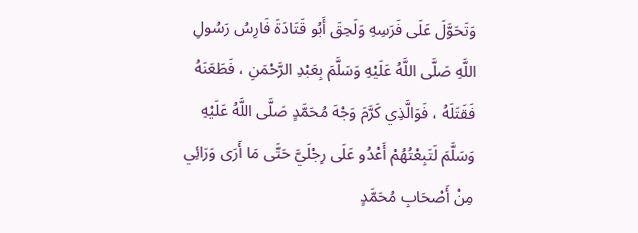وَتَحَوَّلَ عَلَى فَرَسِهِ وَلَحِقَ أَبُو قَتَادَةَ فَارِسُ رَسُولِ اللَّهِ صَلَّى اللَّهُ عَلَيْهِ وَسَلَّمَ بِعَبْدِ الرَّحْمَنِ ، فَطَعَنَهُ فَقَتَلَهُ ، فَوَالَّذِي كَرَّمَ وَجْهَ مُحَمَّدٍ صَلَّى اللَّهُ عَلَيْهِ وَسَلَّمَ لَتَبِعْتُهُمْ أَعْدُو عَلَى رِجْلَيَّ حَتَّى مَا أَرَى وَرَائِي مِنْ أَصْحَابِ مُحَمَّدٍ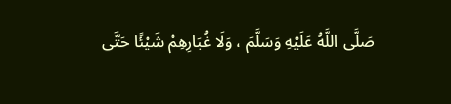صَلَّى اللَّهُ عَلَيْهِ وَسَلَّمَ ، وَلَا غُبَارِهِمْ شَيْئًا حَتَّى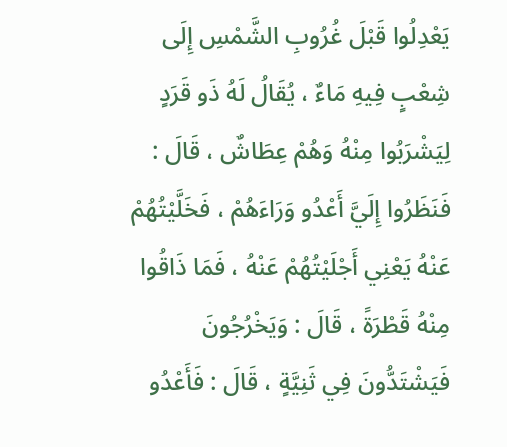يَعْدِلُوا قَبْلَ غُرُوبِ الشَّمْسِ إِلَى شِعْبٍ فِيهِ مَاءٌ ، يُقَالُ لَهُ ذَو قَرَدٍ لِيَشْرَبُوا مِنْهُ وَهُمْ عِطَاشٌ ، قَالَ : فَنَظَرُوا إِلَيَّ أَعْدُو وَرَاءَهُمْ ، فَخَلَّيْتُهُمْ عَنْهُ يَعْنِي أَجْلَيْتُهُمْ عَنْهُ ، فَمَا ذَاقُوا مِنْهُ قَطْرَةً ، قَالَ : وَيَخْرُجُونَ فَيَشْتَدُّونَ فِي ثَنِيَّةٍ ، قَالَ : فَأَعْدُو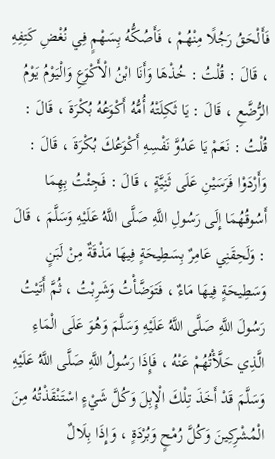فَأَلْحَقُ رَجُلًا مِنْهُمْ ، فَأَصُكُّهُ بِسَهْمٍ فِي نُغْضِ كَتِفِهِ ، قَالَ : قُلْتُ : خُذْهَا وَأَنَا ابْنُ الْأَكْوَعِ وَالْيَوْمُ يَوْمُ الرُّضَّعِ ، قَالَ : يَا ثَكِلَتْهُ أُمُّهُ أَكْوَعُهُ بُكْرَةَ ، قَالَ : قُلْتُ : نَعَمْ يَا عَدُوَّ نَفْسِهِ أَكْوَعُكَ بُكْرَةَ ، قَالَ : وَأَرْدَوْا فَرَسَيْنِ عَلَى ثَنِيَّةٍ ، قَالَ : فَجِئْتُ بِهِمَا أَسُوقُهُمَا إِلَى رَسُولِ اللَّهِ صَلَّى اللَّهُ عَلَيْهِ وَسَلَّمَ ، قَالَ : وَلَحِقَنِي عَامِرٌ بِسَطِيحَةٍ فِيهَا مَذْقَةٌ مِنْ لَبَنٍ وَسَطِيحَةٍ فِيهَا مَاءٌ ، فَتَوَضَّأْتُ وَشَرِبْتُ ، ثُمَّ أَتَيْتُ رَسُولَ اللَّهِ صَلَّى اللَّهُ عَلَيْهِ وَسَلَّمَ وَهُوَ عَلَى الْمَاءِ الَّذِي حَلَّأْتُهُمْ عَنْهُ ، فَإِذَا رَسُولُ اللَّهِ صَلَّى اللَّهُ عَلَيْهِ وَسَلَّمَ قَدْ أَخَذَ تِلْكَ الْإِبِلَ وَكُلَّ شَيْءٍ اسْتَنْقَذْتُهُ مِنَ الْمُشْرِكِينَ وَكُلَّ رُمْحٍ وَبُرْدَةٍ ، وَإِذَا بِلَالٌ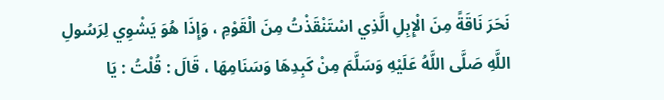نَحَرَ نَاقَةً مِنَ الْإِبِلِ الَّذِي اسْتَنْقَذْتُ مِنَ الْقَوْمِ ، وَإِذَا هُوَ يَشْوِي لِرَسُولِ اللَّهِ صَلَّى اللَّهُ عَلَيْهِ وَسَلَّمَ مِنْ كَبِدِهَا وَسَنَامِهَا ، قَالَ : قُلْتُ : يَا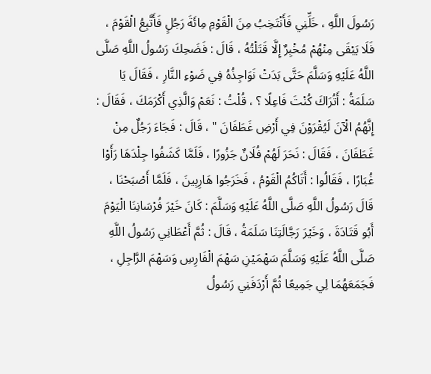رَسُولَ اللَّهِ ، خَلِّنِي فَأَنْتَخِبُ مِنَ الْقَوْمِ مِائَةَ رَجُلٍ فَأَتَّبِعُ الْقَوْمَ ، فَلَا يَبْقَى مِنْهُمْ مُخْبِرٌ إِلَّا قَتَلْتُهُ ، قَالَ : فَضَحِكَ رَسُولُ اللَّهِ صَلَّى اللَّهُ عَلَيْهِ وَسَلَّمَ حَتَّى بَدَتْ نَوَاجِذُهُ فِي ضَوْءِ النَّارِ ، فَقَالَ يَا سَلَمَةُ : أَتُرَاكَ كُنْتَ فَاعِلًا ؟ ، قُلْتُ : نَعَمْ وَالَّذِي أَكْرَمَكَ ، فَقَالَ : إِنَّهُمُ الْآنَ لَيُقْرَوْنَ فِي أَرْضِ غَطَفَانَ " ، قَالَ : فَجَاءَ رَجُلٌ مِنْ غَطَفَانَ ، فَقَالَ : نَحَرَ لَهُمْ فُلَانٌ جَزُورًا ، فَلَمَّا كَشَفُوا جِلْدَهَا رَأَوْا غُبَارًا ، فَقَالُوا : أَتَاكُمُ الْقَوْمُ ، فَخَرَجُوا هَارِبِينَ ، فَلَمَّا أَصْبَحْنَا ، قَالَ رَسُولُ اللَّهِ صَلَّى اللَّهُ عَلَيْهِ وَسَلَّمَ : كَانَ خَيْرَ فُرْسَانِنَا الْيَوْمَ أَبُو قَتَادَةَ ، وَخَيْرَ رَجَّالَتِنَا سَلَمَةُ ، قَالَ : ثُمَّ أَعْطَانِي رَسُولُ اللَّهِ صَلَّى اللَّهُ عَلَيْهِ وَسَلَّمَ سَهْمَيْنِ سَهْمَ الْفَارِسِ وَسَهْمَ الرَّاجِلِ ، فَجَمَعَهُمَا لِي جَمِيعًا ثُمَّ أَرْدَفَنِي رَسُولُ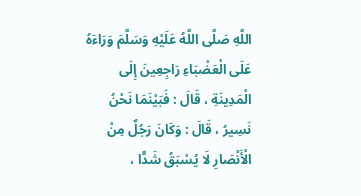اللَّهِ صَلَّى اللَّهُ عَلَيْهِ وَسَلَّمَ وَرَاءَهُ عَلَى الْعَضْبَاءِ رَاجِعِينَ إِلَى الْمَدِينَةِ ، قَالَ : فَبَيْنَمَا نَحْنُ نَسِيرُ ، قَالَ : وَكَانَ رَجُلٌ مِنْ الْأَنْصَارِ لَا يُسْبَقُ شَدًّا ،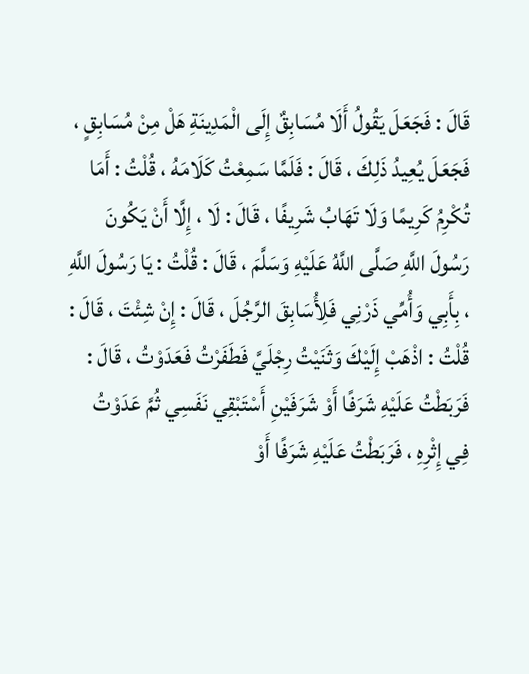قَالَ : فَجَعَلَ يَقُولُ أَلَا مُسَابِقٌ إِلَى الْمَدِينَةِ هَلْ مِنْ مُسَابِقٍ ، فَجَعَلَ يُعِيدُ ذَلِكَ ، قَالَ : فَلَمَّا سَمِعْتُ كَلَامَهُ ، قُلْتُ : أَمَا تُكْرِمُ كَرِيمًا وَلَا تَهَابُ شَرِيفًا ، قَالَ : لَا ، إِلَّا أَنْ يَكُونَ رَسُولَ اللَّهِ صَلَّى اللَّهُ عَلَيْهِ وَسَلَّمَ ، قَالَ : قُلْتُ : يَا رَسُولَ اللَّهِ ، بِأَبِي وَأُمِّي ذَرْنِي فَلِأُسَابِقَ الرَّجُلَ ، قَالَ : إِنْ شِئْتَ ، قَالَ : قُلْتُ : اذْهَبْ إِلَيْكَ وَثَنَيْتُ رِجْلَيَّ فَطَفَرْتُ فَعَدَوْتُ ، قَالَ : فَرَبَطْتُ عَلَيْهِ شَرَفًا أَوْ شَرَفَيْنِ أَسْتَبْقِي نَفَسِي ثُمَّ عَدَوْتُ فِي إِثْرِهِ ، فَرَبَطْتُ عَلَيْهِ شَرَفًا أَوْ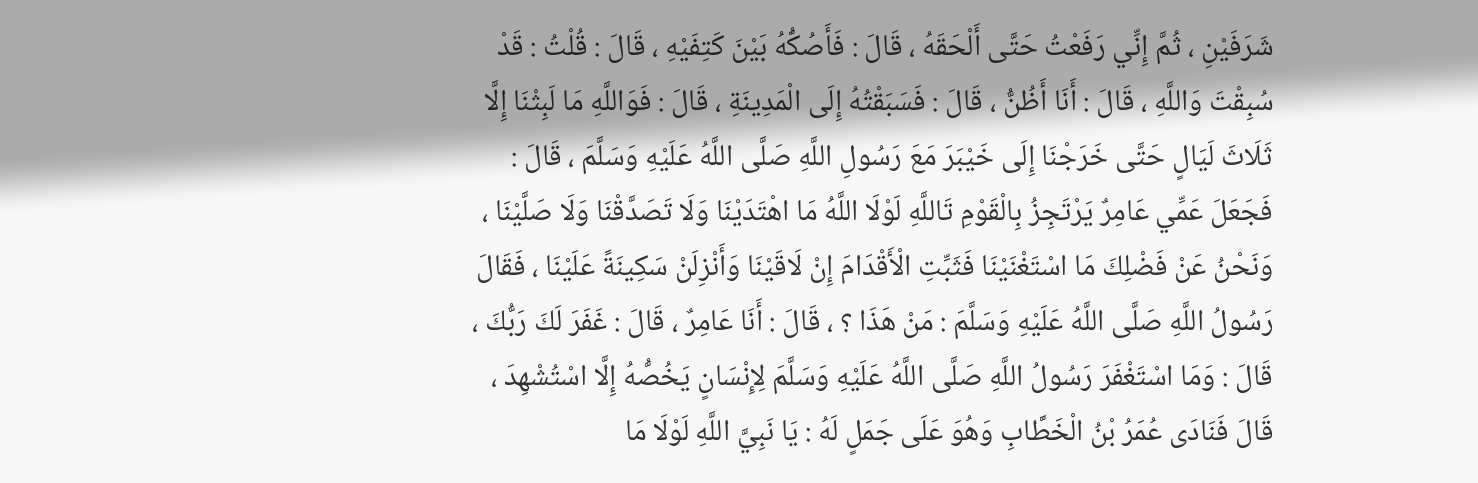شَرَفَيْنِ ، ثُمَّ إِنِّي رَفَعْتُ حَتَّى أَلْحَقَهُ ، قَالَ : فَأَصُكُّهُ بَيْنَ كَتِفَيْهِ ، قَالَ : قُلْتُ : قَدْ سُبِقْتَ وَاللَّهِ ، قَالَ : أَنَا أَظُنُّ ، قَالَ : فَسَبَقْتُهُ إِلَى الْمَدِينَةِ ، قَالَ : فَوَاللَّهِ مَا لَبِثْنَا إِلَّا ثَلَاثَ لَيَالٍ حَتَّى خَرَجْنَا إِلَى خَيْبَرَ مَعَ رَسُولِ اللَّهِ صَلَّى اللَّهُ عَلَيْهِ وَسَلَّمَ ، قَالَ : فَجَعَلَ عَمِّي عَامِرٌ يَرْتَجِزُ بِالْقَوْمِ تَاللَّهِ لَوْلَا اللَّهُ مَا اهْتَدَيْنَا وَلَا تَصَدَّقْنَا وَلَا صَلَّيْنَا ، وَنَحْنُ عَنْ فَضْلِكَ مَا اسْتَغْنَيْنَا فَثَبِّتِ الْأَقْدَامَ إِنْ لَاقَيْنَا وَأَنْزِلَنْ سَكِينَةً عَلَيْنَا ، فَقَالَ رَسُولُ اللَّهِ صَلَّى اللَّهُ عَلَيْهِ وَسَلَّمَ : مَنْ هَذَا ؟ ، قَالَ : أَنَا عَامِرٌ ، قَالَ : غَفَرَ لَكَ رَبُّكَ ، قَالَ : وَمَا اسْتَغْفَرَ رَسُولُ اللَّهِ صَلَّى اللَّهُ عَلَيْهِ وَسَلَّمَ لِإِنْسَانٍ يَخُصُّهُ إِلَّا اسْتُشْهِدَ ، قَالَ فَنَادَى عُمَرُ بْنُ الْخَطَّابِ وَهُوَ عَلَى جَمَلٍ لَهُ : يَا نَبِيَّ اللَّهِ لَوْلَا مَا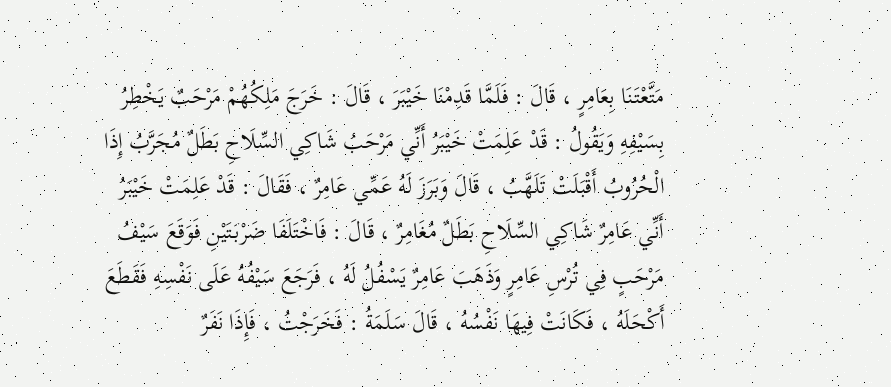مَتَّعْتَنَا بِعَامِرٍ ، قَالَ : فَلَمَّا قَدِمْنَا خَيْبَرَ ، قَالَ : خَرَجَ مَلِكُهُمْ مَرْحَبٌ يَخْطِرُ بِسَيْفِهِ وَيَقُولُ : قَدْ عَلِمَتْ خَيْبَرُ أَنِّي مَرْحَبُ شَاكِي السِّلَاحِ بَطَلٌ مُجَرَّبُ إِذَا الْحُرُوبُ أَقْبَلَتْ تَلَهَّبُ ، قَالَ وَبَرَزَ لَهُ عَمِّي عَامِرٌ ، فَقَالَ : قَدْ عَلِمَتْ خَيْبَرُ أَنِّي عَامِرٌ شَاكِي السِّلَاحِ بَطَلٌ مُغَامِرٌ ، قَالَ : فَاخْتَلَفَا ضَرْبَتَيْنِ فَوَقَعَ سَيْفُ مَرْحَبٍ فِي تُرْسِ عَامِرٍ وَذَهَبَ عَامِرٌ يَسْفُلُ لَهُ ، فَرَجَعَ سَيْفُهُ عَلَى نَفْسِهِ فَقَطَعَ أَكْحَلَهُ ، فَكَانَتْ فِيهَا نَفْسُهُ ، قَالَ سَلَمَةُ : فَخَرَجْتُ ، فَإِذَا نَفَرٌ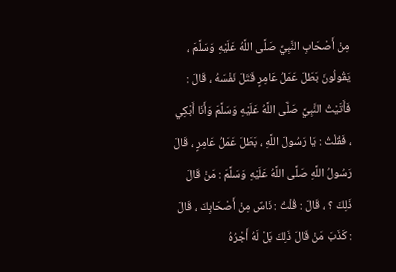مِنْ أَصْحَابِ النَّبِيِّ صَلَّى اللَّهُ عَلَيْهِ وَسَلَّمَ ، يَقُولُونَ بَطَلَ عَمَلُ عَامِرٍ قَتَلَ نَفْسَهُ ، قَالَ : فَأَتَيْتُ النَّبِيَّ صَلَّى اللَّهُ عَلَيْهِ وَسَلَّمَ وَأَنَا أَبْكِي ، فَقُلْتُ : يَا رَسُولَ اللَّهِ ، بَطَلَ عَمَلُ عَامِرٍ ، قَالَ رَسُولُ اللَّهِ صَلَّى اللَّهُ عَلَيْهِ وَسَلَّمَ : مَنْ قَالَ ذَلِكَ ؟ ، قَالَ : قُلْتُ : نَاسٌ مِنْ أَصْحَابِكَ ، قَالَ : كَذَبَ مَنْ قَالَ ذَلِكَ بَلْ لَهُ أَجْرُهُ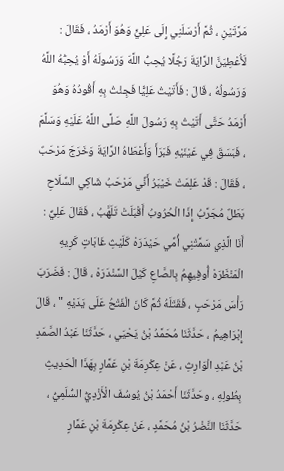مَرَّتَيْنِ ، ثُمَّ أَرْسَلَنِي إِلَى عَلِيٍّ وَهُوَ أَرْمَدُ ، فَقَالَ : لَأُعْطِيَنَّ الرَّايَةَ رَجُلًا يُحِبُّ اللَّهَ وَرَسُولَهُ أَوْ يُحِبُّهُ اللَّهُ وَرَسُولُهُ ، قَالَ : فَأَتَيْتُ عَلِيًّا فَجِئْتُ بِهِ أَقُودُهُ وَهُوَ أَرْمَدُ حَتَّى أَتَيْتُ بِهِ رَسُولَ اللَّهِ صَلَّى اللَّهُ عَلَيْهِ وَسَلَّمَ ، فَبَسَقَ فِي عَيْنَيْهِ فَبَرَأَ وَأَعْطَاهُ الرَّايَةَ وَخَرَجَ مَرْحَبٌ ، فَقَالَ : قَدْ عَلِمَتْ خَيْبَرُ أَنِّي مَرْحَبُ شَاكِي السِّلَاحِ بَطَلٌ مُجَرَّبُ إِذَا الْحُرُوبُ أَقْبَلَتْ تَلَهَّبُ ، فَقَالَ عَلِيٌّ : أَنَا الَّذِي سَمَّتْنِي أُمِّي حَيْدَرَهْ كَلَيْثِ غَابَاتٍ كَرِيهِ الْمَنْظَرَهْ أُوفِيهِمُ بِالصَّاعِ كَيْلَ السَّنْدَرَهْ ، قَالَ : فَضَرَبَ رَأْسَ مَرْحَبٍ ، فَقَتَلَهُ ثُمَّ كَانَ الْفَتْحُ عَلَى يَدَيْهِ " ، قَالَ إِبْرَاهِيمُ ، حَدَّثَنَا مُحَمَّدُ بْنُ يَحْيَي ، حَدَّثَنَا عَبْدُ الصَّمَدِ بْنُ عَبْدِ الْوَارِثِ ، عَنْ عِكْرِمَةَ بْنِ عَمَّارٍ بِهَذَا الْحَدِيثِ بِطُولِهِ ، وحَدَّثَنَا أَحْمَدُ بْنُ يُوسُفَ الْأَزْدِيُّ السُّلَمِيُّ ، حَدَّثَنَا النَّضْرُ بْنُ مُحَمَّدٍ ، عَنْ عِكْرِمَةَ بْنِ عَمَّارٍ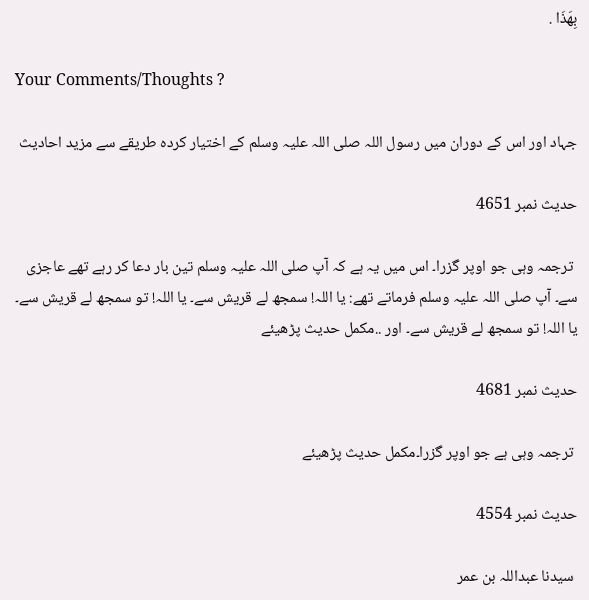بِهَذَا .

Your Comments/Thoughts ?

جہاد اور اس کے دوران میں رسول اللہ صلی اللہ علیہ وسلم کے اختیار کردہ طریقے سے مزید احادیث

حدیث نمبر 4651

 ترجمہ وہی جو اوپر گزرا۔ اس میں یہ ہے کہ آپ صلی اللہ علیہ وسلم تین بار دعا کر رہے تھے عاجزی سے۔ آپ صلی اللہ علیہ وسلم فرماتے تھے: یا اللہ! سمجھ لے قریش سے۔ یا اللہ! تو سمجھ لے قریش سے۔ یا اللہ! تو سمجھ لے قریش سے۔ اور ..مکمل حدیث پڑھیئے

حدیث نمبر 4681

 ترجمہ وہی ہے جو اوپر گزرا۔مکمل حدیث پڑھیئے

حدیث نمبر 4554

 سیدنا عبداللہ بن عمر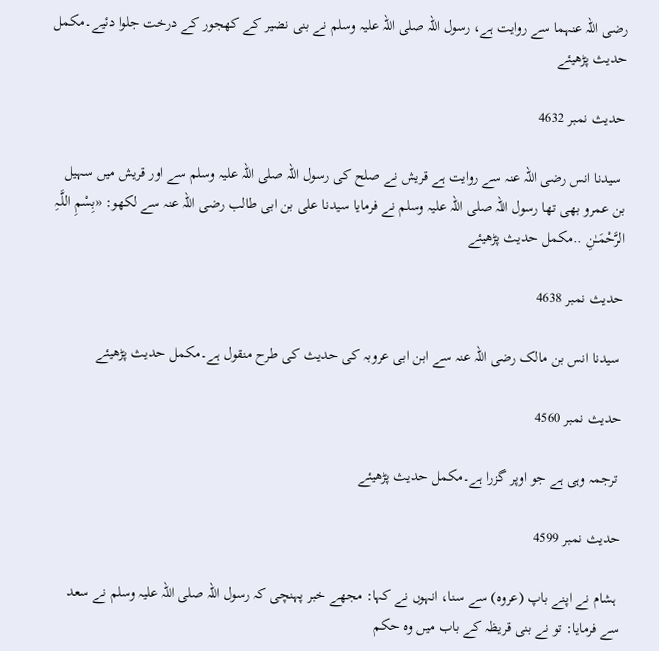رضی اللہ عنہما سے روایت ہے، رسول اللہ صلی اللہ علیہ وسلم نے بنی نضیر کے کھجور کے درخت جلوا دئیے۔مکمل حدیث پڑھیئے

حدیث نمبر 4632

 سیدنا انس رضی اللہ عنہ سے روایت ہے قریش نے صلح کی رسول اللہ صلی اللہ علیہ وسلم سے اور قریش میں سہیل بن عمرو بھی تھا رسول اللہ صلی اللہ علیہ وسلم نے فرمایا سیدنا علی بن ابی طالب رضی اللہ عنہ سے لکھو: «بِسْمِ اللَّـہِ الرَّحْمَـٰنِ ..مکمل حدیث پڑھیئے

حدیث نمبر 4638

 سیدنا انس بن مالک رضی اللہ عنہ سے ابن ابی عروبہ کی حدیث کی طرح منقول ہے۔مکمل حدیث پڑھیئے

حدیث نمبر 4560

 ترجمہ وہی ہے جو اوپر گزرا ہے۔مکمل حدیث پڑھیئے

حدیث نمبر 4599

 ہشام نے اپنے باپ (عروہ) سے سنا، انہوں نے کہا: مجھے خبر پہنچی کہ رسول اللہ صلی اللہ علیہ وسلم نے سعد سے فرمایا: تو نے بنی قریظہ کے باب میں وہ حکم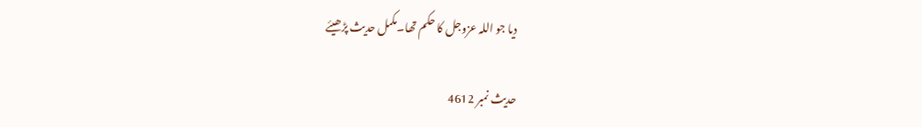دیا جو اللہ عزوجل کا حکم تھا۔مکمل حدیث پڑھیئے

حدیث نمبر 4612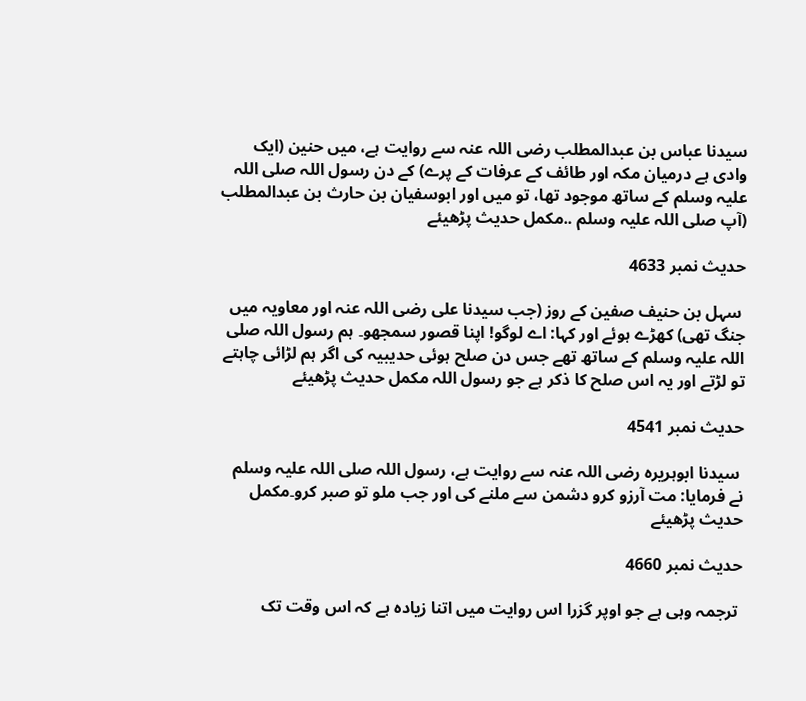سیدنا عباس بن عبدالمطلب رضی اللہ عنہ سے روایت ہے، میں حنین (ایک وادی ہے درمیان مکہ اور طائف کے عرفات کے پرے) کے دن رسول اللہ صلی اللہ علیہ وسلم کے ساتھ موجود تھا، تو میں اور ابوسفیان بن حارث بن عبدالمطلب (آپ صلی اللہ علیہ وسلم ..مکمل حدیث پڑھیئے

حدیث نمبر 4633

 سہل بن حنیف صفین کے روز (جب سیدنا علی رضی اللہ عنہ اور معاویہ میں جنگ تھی) کھڑے ہوئے اور کہا: اے لوگو! اپنا قصور سمجھو۔ ہم رسول اللہ صلی اللہ علیہ وسلم کے ساتھ تھے جس دن صلح ہوئی حدیبیہ کی اگر ہم لڑائی چاہتے تو لڑتے اور یہ اس صلح کا ذکر ہے جو رسول اللہ مکمل حدیث پڑھیئے

حدیث نمبر 4541

 سیدنا ابوہریرہ رضی اللہ عنہ سے روایت ہے، رسول اللہ صلی اللہ علیہ وسلم نے فرمایا: مت آرزو کرو دشمن سے ملنے کی اور جب ملو تو صبر کرو۔مکمل حدیث پڑھیئے

حدیث نمبر 4660

 ترجمہ وہی ہے جو اوپر گزرا اس روایت میں اتنا زیادہ ہے کہ اس وقت تک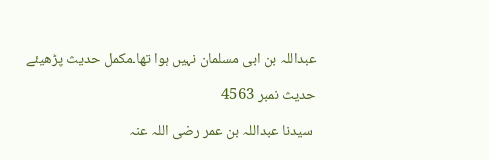عبداللہ بن ابی مسلمان نہیں ہوا تھا۔مکمل حدیث پڑھیئے

حدیث نمبر 4563

 سیدنا عبداللہ بن عمر رضی اللہ عنہ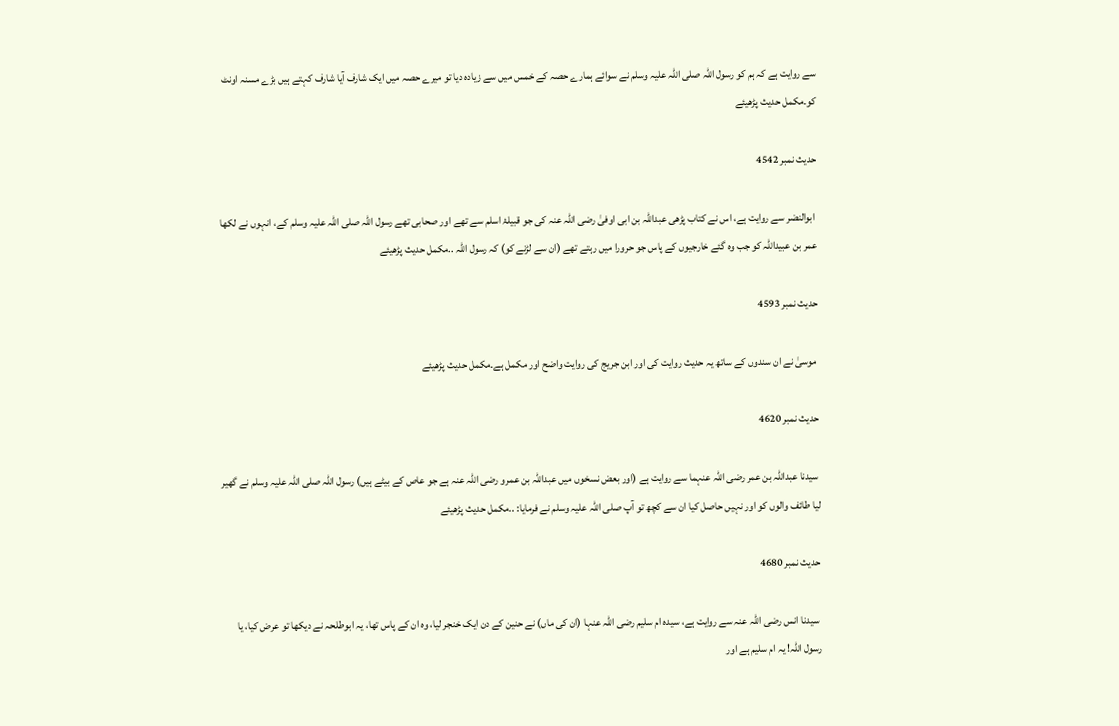سے روایت ہے کہ ہم کو رسول اللہ صلی اللہ علیہ وسلم نے سوائے ہمارے حصہ کے خمس میں سے زیادہ دیا تو میرے حصہ میں ایک شارف آیا شارف کہتے ہیں بڑے مسنہ اونٹ کو۔مکمل حدیث پڑھیئے

حدیث نمبر 4542

 ابوالنضر سے روایت ہے، اس نے کتاب پڑھی عبداللہ بن ابی اوفیٰ رضی اللہ عنہ کی جو قبیلۂ اسلم سے تھے اور صحابی تھے رسول اللہ صلی اللہ علیہ وسلم کے، انہوں نے لکھا عمر بن عبیداللہ کو جب وہ گئے خارجیوں کے پاس جو حرورا میں رہتے تھے (ان سے لڑنے کو) کہ رسول اللہ ..مکمل حدیث پڑھیئے

حدیث نمبر 4593

 موسیٰ نے ان سندوں کے ساتھ یہ حدیث روایت کی اور ابن جریج کی روایت واضح اور مکمل ہے۔مکمل حدیث پڑھیئے

حدیث نمبر 4620

 سیدنا عبداللہ بن عمر رضی اللہ عنہما سے روایت ہے (اور بعض نسخوں میں عبداللہ بن عمرو رضی اللہ عنہ ہے جو عاص کے بیٹے ہیں) رسول اللہ صلی اللہ علیہ وسلم نے گھیر لیا طائف والوں کو اور نہیں حاصل کیا ان سے کچھ تو آپ صلی اللہ علیہ وسلم نے فرمایا: ..مکمل حدیث پڑھیئے

حدیث نمبر 4680

 سیدنا انس رضی اللہ عنہ سے روایت ہے، سیدہ ام سلیم رضی اللہ عنہا (ان کی ماں) نے حنین کے دن ایک خنجر لیا، وہ ان کے پاس تھا، یہ ابوطلحہ نے دیکھا تو عرض کیا، یا رسول اللہ! یہ ام سلیم ہے اور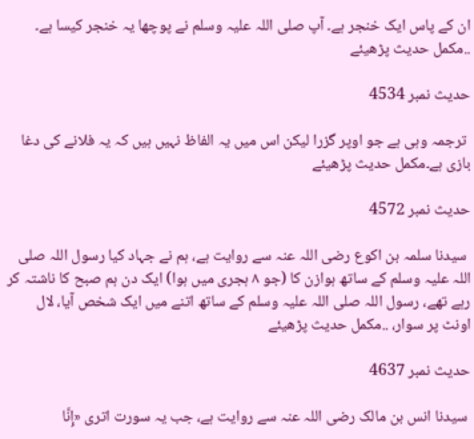ان کے پاس ایک خنجر ہے۔ آپ صلی اللہ علیہ وسلم نے پوچھا یہ خنجر کیسا ہے۔ ..مکمل حدیث پڑھیئے

حدیث نمبر 4534

 ترجمہ وہی ہے جو اوپر گزرا لیکن اس میں یہ الفاظ نہیں ہیں کہ یہ فلانے کی دغا بازی ہے۔مکمل حدیث پڑھیئے

حدیث نمبر 4572

 سیدنا سلمہ بن اکوع رضی اللہ عنہ سے روایت ہے، ہم نے جہاد کیا رسول اللہ صلی اللہ علیہ وسلم کے ساتھ ہوازن کا (جو ۸ ہجری میں ہوا) ایک دن ہم صبح کا ناشتہ کر رہے تھے، رسول اللہ صلی اللہ علیہ وسلم کے ساتھ اتنے میں ایک شخص آیا، لال اونٹ پر سوار، ..مکمل حدیث پڑھیئے

حدیث نمبر 4637

 سیدنا انس بن مالک رضی اللہ عنہ سے روایت ہے، جب یہ سورت اتری «إِنَّا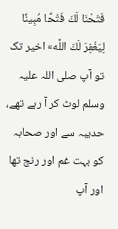فَتَحْنَا لَكَ فَتْحًا مُبِينًا لِيَغْفِرَ لَكَ اللَّه» اخیر تک تو آپ صلی اللہ علیہ وسلم لوٹ کر آ رہے تھے، حدیبہ سے اور صحابہ کو بہت غم اور رنج تھا اور آپ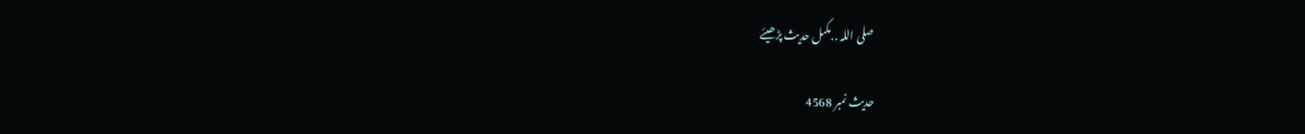صلی اللہ ..مکمل حدیث پڑھیئے

حدیث نمبر 4568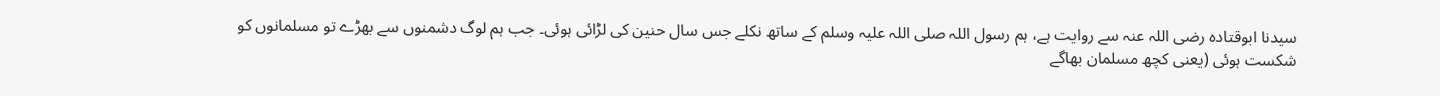سیدنا ابوقتادہ رضی اللہ عنہ سے روایت ہے، ہم رسول اللہ صلی اللہ علیہ وسلم کے ساتھ نکلے جس سال حنین کی لڑائی ہوئی۔ جب ہم لوگ دشمنوں سے بھڑے تو مسلمانوں کو شکست ہوئی (یعنی کچھ مسلمان بھاگے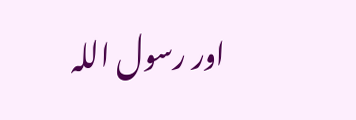اور رسول اللہ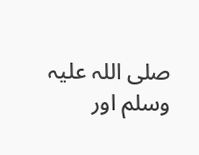صلی اللہ علیہ وسلم اور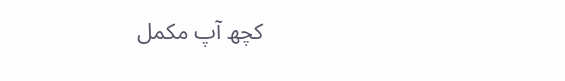کچھ آپ مکمل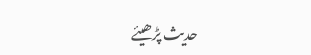حدیث پڑھیئے